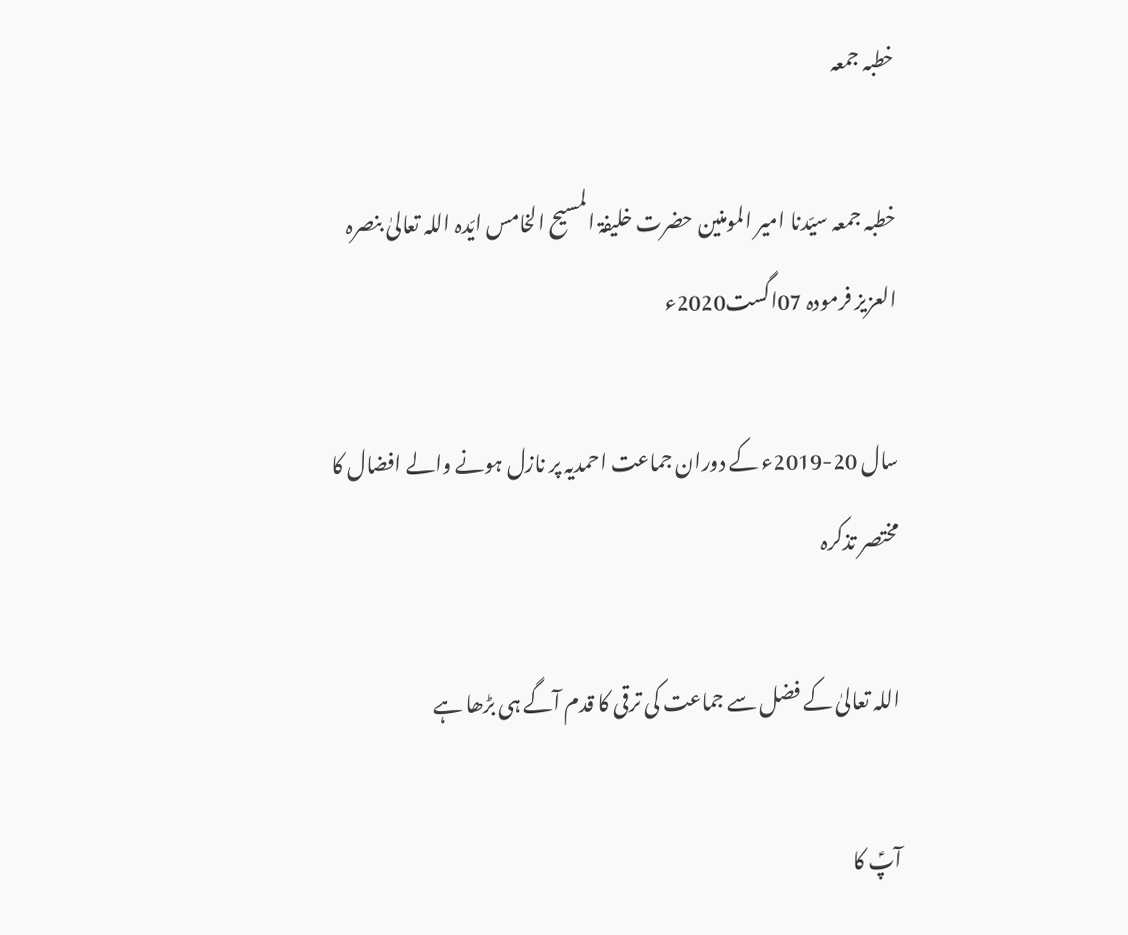خطبہ جمعہ

خطبہ جمعہ سیّدنا امیر المومنین حضرت خلیفۃ المسیح الخامس ایّدہ اللہ تعالیٰ بنصرہ العزیز فرمودہ 07اگست2020ء

سال 20-2019ء کے دوران جماعت احمدیہ پر نازل ہونے والے افضال کا مختصر تذکرہ

اللہ تعالیٰ کے فضل سے جماعت کی ترقی کا قدم آگے ہی بڑھا ہے

آپؑ کا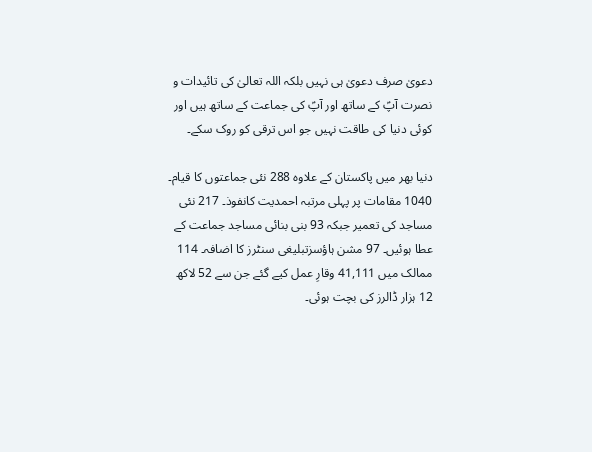دعویٰ صرف دعویٰ ہی نہیں بلکہ اللہ تعالیٰ کی تائیدات و نصرت آپؑ کے ساتھ اور آپؑ کی جماعت کے ساتھ ہیں اور کوئی دنیا کی طاقت نہیں جو اس ترقی کو روک سکے۔

دنیا بھر میں پاکستان کے علاوہ 288 نئی جماعتوں کا قیام۔ 1040 مقامات پر پہلی مرتبہ احمدیت کانفوذ۔ 217 نئی مساجد کی تعمیر جبکہ 93 بنی بنائی مساجد جماعت کے عطا ہوئیں۔ 97 مشن ہاؤسزتبلیغی سنٹرز کا اضافہ۔ 114 ممالک میں 41,111 وقارِ عمل کیے گئے جن سے 52 لاکھ 12 ہزار ڈالرز کی بچت ہوئی۔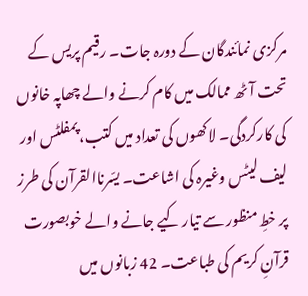مرکزی نمائندگان کے دورہ جات۔ رقیم پریس کے تحت آٹھ ممالک میں کام کرنے والے چھاپہ خانوں کی کارکردگی۔ لاکھوں کی تعداد میں کتب، پمفلٹس اور لیف لیٹس وغیرہ کی اشاعت۔ یسّرناالقرآن کی طرز پر خطِ منظور سے تیار کیے جانے والے خوبصورت قرآنِ کریم کی طباعت۔ 42 زبانوں میں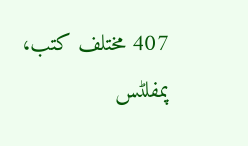407 مختلف کتب، پمفلٹس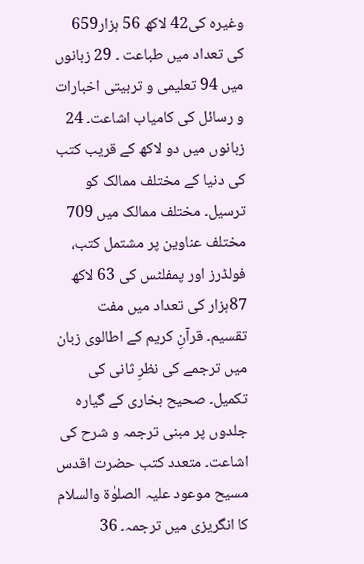وغیرہ کی42 لاکھ 56 ہزار659 کی تعداد میں طباعت ۔ 29 زبانوں میں 94 تعلیمی و تربیتی اخبارات و رسائل کی کامیاب اشاعت۔ 24 زبانوں میں دو لاکھ کے قریب کتب کی دنیا کے مختلف ممالک کو ترسیل۔ مختلف ممالک میں 709 مختلف عناوین پر مشتمل کتب، فولڈرز اور پمفلٹس کی 63 لاکھ 87ہزار کی تعداد میں مفت تقسیم۔ قرآنِ کریم کے اطالوی زبان میں ترجمے کی نظرِ ثانی کی تکمیل۔ صحیح بخاری کے گیارہ جلدوں پر مبنی ترجمہ و شرح کی اشاعت۔ متعدد کتب حضرت اقدس مسیح موعود علیہ الصلوٰۃ والسلام کا انگریزی میں ترجمہ۔ 36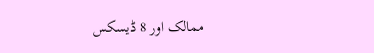ممالک اور 8 ڈیسکس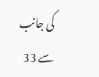کی جانب سے 33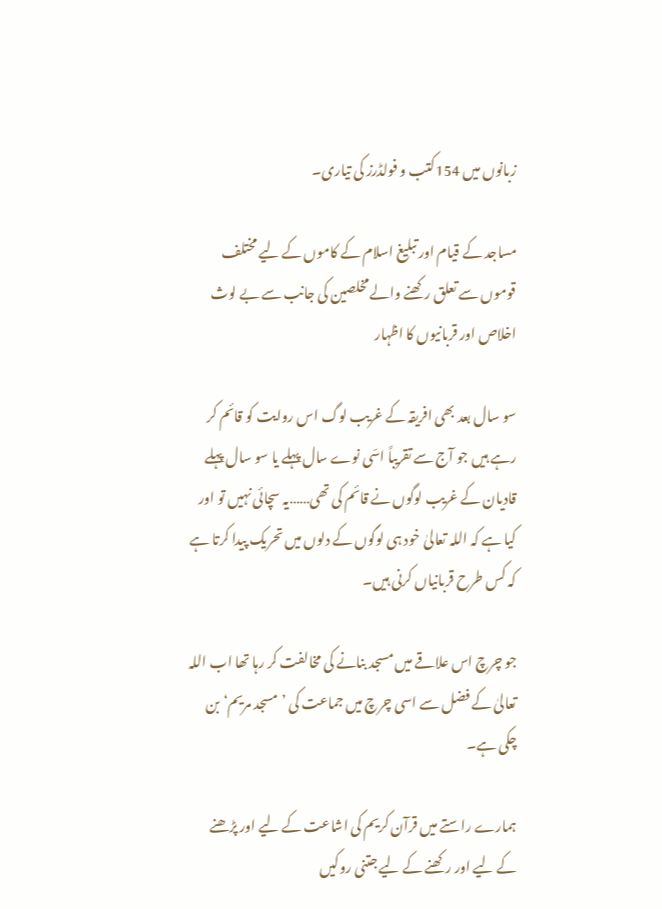زبانوں میں 154کتب و فولڈرز کی تیاری۔

مساجد کے قیام اور تبلیغ اسلام کے کاموں کے لیے مختلف قوموں سے تعلق رکھنے والے مخلصین کی جانب سے بے لوث اخلاص اور قربانیوں کا اظہار

سو سال بعد بھی افریقہ کے غریب لوگ اس روایت کو قائم کر رہے ہیں جو آج سے تقریباً اسّی نوے سال پہلے یا سو سال پہلے قادیان کے غریب لوگوں نے قائم کی تھی……یہ سچائی نہیں تو اور کیا ہے کہ اللہ تعالیٰ خود ہی لوگوں کے دلوں میں تحریک پیدا کرتا ہے کہ کس طرح قربانیاں کرنی ہیں۔

جو چرچ اس علاقے میں مسجد بنانے کی مخالفت کر رہا تھا اب اللہ تعالیٰ کے فضل سے اسی چرچ میں جماعت کی ’مسجد مریم‘ بن چکی ہے۔

ہمارے راستے میں قرآن کریم کی اشاعت کے لیے اور پڑھنے کے لیے اور رکھنے کے لیے جتنی روکیں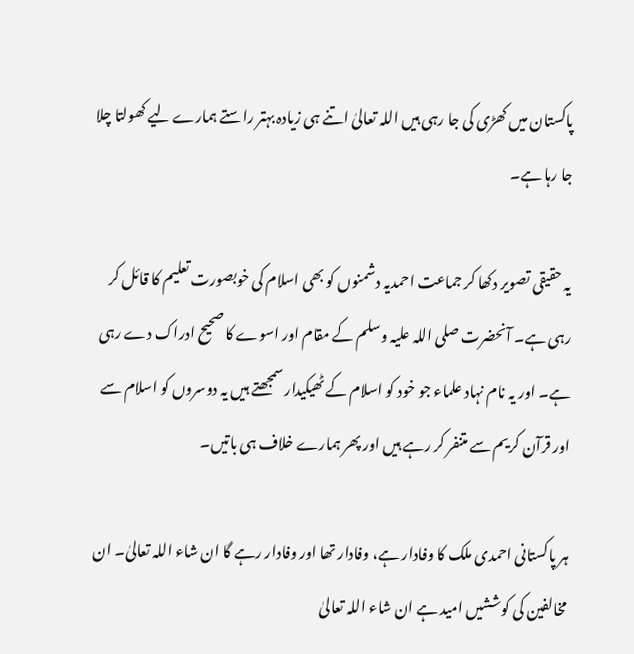پاکستان میں کھڑی کی جا رہی ہیں اللہ تعالیٰ اتنے ہی زیادہ بہتر راستے ہمارے لیے کھولتا چلا جا رہا ہے۔

یہ حقیقی تصویر دکھا کر جماعت احمدیہ دشمنوں کو بھی اسلام کی خوبصورت تعلیم کا قائل کر رہی ہے۔ آنحضرت صلی اللہ علیہ وسلم کے مقام اور اسوے کا صحیح ادراک دے رہی ہے۔ اور یہ نام نہاد علماء جو خود کو اسلام کے ٹھیکیدار سمجھتے ہیں یہ دوسروں کو اسلام سے اور قرآن کریم سے متنفر کر رہے ہیں اور پھر ہمارے خلاف ہی باتیں۔

ہر پاکستانی احمدی ملک کا وفادار ہے، وفادار تھا اور وفادار رہے گا ان شاء اللہ تعالیٰ۔ ان مخالفین کی کوششیں امید ہے ان شاء اللہ تعالیٰ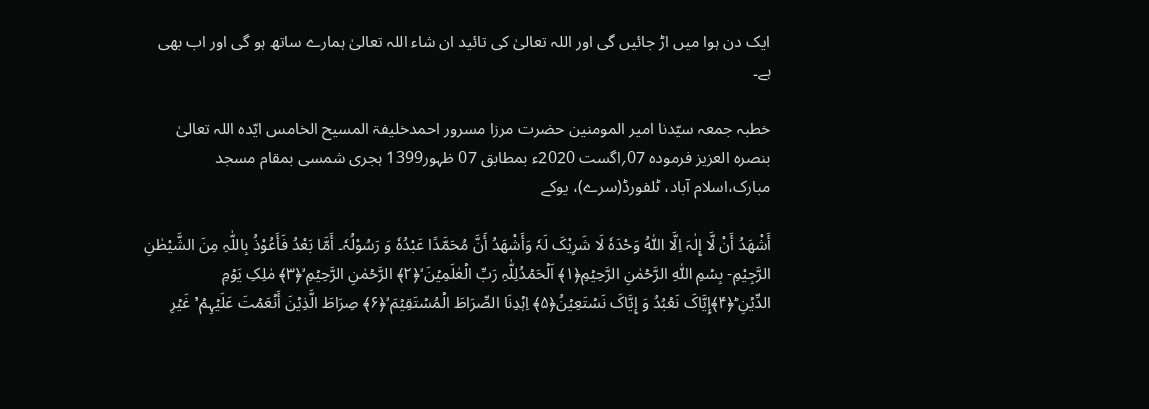ایک دن ہوا میں اڑ جائیں گی اور اللہ تعالیٰ کی تائید ان شاء اللہ تعالیٰ ہمارے ساتھ ہو گی اور اب بھی ہے۔

خطبہ جمعہ سیّدنا امیر المومنین حضرت مرزا مسرور احمدخلیفۃ المسیح الخامس ایّدہ اللہ تعالیٰ بنصرہ العزیز فرمودہ 07؍اگست 2020ء بمطابق 07 ظہور1399 ہجری شمسی بمقام مسجد مبارک،اسلام آباد، ٹلفورڈ(سرے)، یوکے

أَشْھَدُ أَنْ لَّا إِلٰہَ اِلَّا اللّٰہُ وَحْدَہٗ لَا شَرِيْکَ لَہٗ وَأَشْھَدُ أَنَّ مُحَمَّدًا عَبْدُہٗ وَ رَسُوْلُہٗ۔ أَمَّا بَعْدُ فَأَعُوْذُ بِاللّٰہِ مِنَ الشَّيْطٰنِ الرَّجِيْمِ- بِسۡمِ اللّٰہِ الرَّحۡمٰنِ الرَّحِیۡمِ﴿۱﴾ اَلۡحَمۡدُلِلّٰہِ رَبِّ الۡعٰلَمِیۡنَ ۙ﴿۲﴾ الرَّحۡمٰنِ الرَّحِیۡمِ ۙ﴿۳﴾ مٰلِکِ یَوۡمِ الدِّیۡنِ ؕ﴿۴﴾إِیَّاکَ نَعۡبُدُ وَ إِیَّاکَ نَسۡتَعِیۡنُ﴿۵﴾ اِہۡدِنَا الصِّرَاطَ الۡمُسۡتَقِیۡمَ ۙ﴿۶﴾ صِرَاطَ الَّذِیۡنَ أَنۡعَمۡتَ عَلَیۡہِمۡ ۬ۙ غَیۡرِ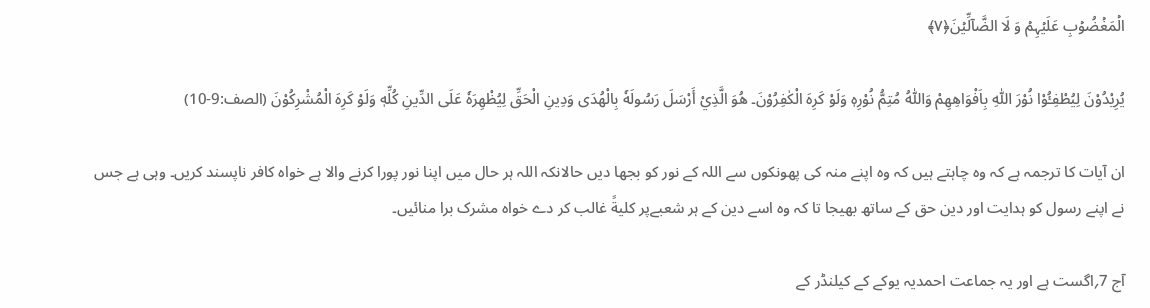الۡمَغۡضُوۡبِ عَلَیۡہِمۡ وَ لَا الضَّآلِّیۡنَ﴿۷﴾

يُرِيْدُوْنَ لِيُطْفِـُٔوْا نُوْرَ اللّٰهِ بِاَفْوَاهِهِمْ وَاللّٰهُ مُتِمُّ نُوْرِهٖ وَلَوْ كَرِهَ الْكٰفِرُوْنَ۔ هُوَ الَّذِيْ أَرْسَلَ رَسُولَهٗ بِالْهُدَى وَدِينِ الْحَقِّ لِيُظْهِرَهٗ عَلَى الدِّينِ كُلِّهٖ وَلَوْ كَرِهَ الْمُشْرِكُوْنَ (الصف:9-10)

ان آیات کا ترجمہ ہے کہ وہ چاہتے ہیں کہ وہ اپنے منہ کی پھونکوں سے اللہ کے نور کو بجھا دیں حالانکہ اللہ ہر حال میں اپنا نور پورا کرنے والا ہے خواہ کافر ناپسند کریں۔ وہی ہے جس نے اپنے رسول کو ہدایت اور دین حق کے ساتھ بھیجا تا کہ وہ اسے دین کے ہر شعبےپر کلیةً غالب کر دے خواہ مشرک برا منائیں۔

آج 7؍اگست ہے اور یہ جماعت احمدیہ یوکے کے کیلنڈر کے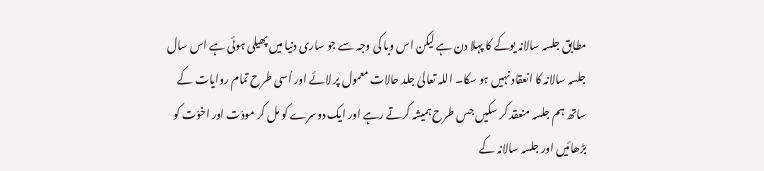مطابق جلسہ سالانہ یوکے کا پہلا دن ہے لیکن اس وبا کی وجہ سے جو ساری دنیا میں پھیلی ہوئی ہے اس سال جلسہ سالانہ کا انعقاد نہیں ہو سکا۔ اللہ تعالیٰ جلد حالات معمول پر لائے اور اُسی طرح تمام روایات کے ساتھ ہم جلسہ منعقد کر سکیں جس طرح ہمیشہ کرتے رہے اور ایک دوسرے کو مل کر مودّت اور اخوّت کو بڑھائیں اور جلسہ سالانہ کے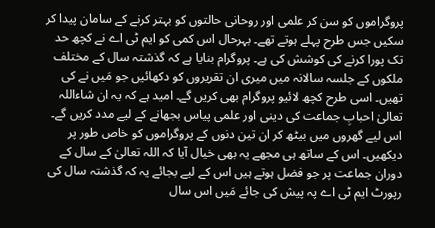پروگراموں کو سن کر علمی اور روحانی حالتوں کو بہتر کرنے کے سامان پیدا کر سکیں جس طرح پہلے ہوتے تھے۔ بہرحال اس کمی کو ایم ٹی اے نے کچھ حد تک پورا کرنے کی کوشش کی ہے۔ پروگرام بنایا ہے کہ گذشتہ سال کے مختلف ملکوں کے جلسہ سالانہ میں میری ان تقریروں کو دکھائیں جو مَیں نے کی تھیں۔ اسی طرح کچھ لائیو پروگرام بھی کریں گے۔ امید ہے کہ یہ ان شاءاللہ تعالیٰ احبابِ جماعت کی دینی اور علمی پیاس بجھانے کے لیے مدد کریں گے۔ اس لیے گھروں میں بیٹھ کر ان تین دنوں کے پروگراموں کو خاص طور پر دیکھیں۔ اس کے ساتھ ہی مجھے یہ بھی خیال آیا کہ اللہ تعالیٰ کے سال کے دوران جماعت پر جو فضل ہوتے ہیں اس کے لیے بجائے یہ کہ گذشتہ سال کی رپورٹ ایم ٹی اے پہ پیش کی جائے مَیں اس سال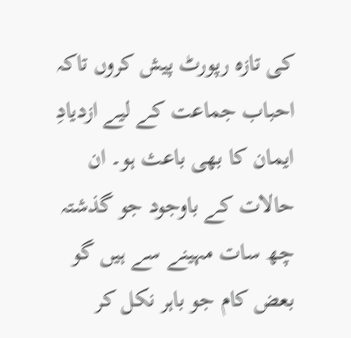کی تازہ رپورٹ پیش کروں تاکہ احباب جماعت کے لیے ازدیادِ ایمان کا بھی باعث ہو۔ ان حالات کے باوجود جو گذشتہ چھ سات مہینے سے ہیں گو بعض کام جو باہر نکل کر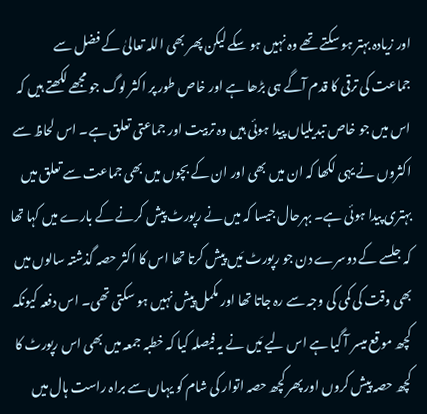اور زیادہ بہتر ہو سکتے تھے وہ نہیں ہو سکے لیکن پھر بھی اللہ تعالیٰ کے فضل سے جماعت کی ترقی کا قدم آگے ہی بڑھا ہے اور خاص طور پر اکثر لوگ جو مجھے لکھتے ہیں کہ اس میں جو خاص تبدیلیاں پیدا ہوئی ہیں وہ تربیت اور جماعتی تعلق ہے۔ اس لحاظ سے اکثروں نے یہی لکھا کہ ان میں بھی اور ان کے بچوں میں بھی جماعت سے تعلق میں بہتری پیدا ہوئی ہے۔ بہرحال جیسا کہ میں نے رپورٹ پیش کرنے کے بارے میں کہا تھا کہ جلسے کے دوسرے دن جو رپورٹ مَیں پیش کرتا تھا اس کا اکثر حصہ گذشتہ سالوں میں بھی وقت کی کمی کی وجہ سے رہ جاتا تھا اور مکمل پیش نہیں ہو سکتی تھی۔ اس دفعہ کیونکہ کچھ موقع میسر آ گیا ہے اس لیے مَیں نے یہ فیصلہ کیا کہ خطبہ جمعہ میں بھی اس رپورٹ کا کچھ حصہ پیش کروں اور پھر کچھ حصہ اتوار کی شام کو یہاں سے براہ راست ہال میں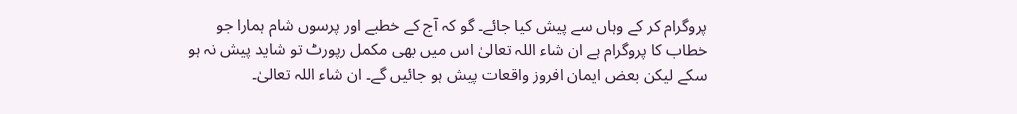پروگرام کر کے وہاں سے پیش کیا جائے۔ گو کہ آج کے خطبے اور پرسوں شام ہمارا جو خطاب کا پروگرام ہے ان شاء اللہ تعالیٰ اس میں بھی مکمل رپورٹ تو شاید پیش نہ ہو سکے لیکن بعض ایمان افروز واقعات پیش ہو جائیں گے۔ ان شاء اللہ تعالیٰ۔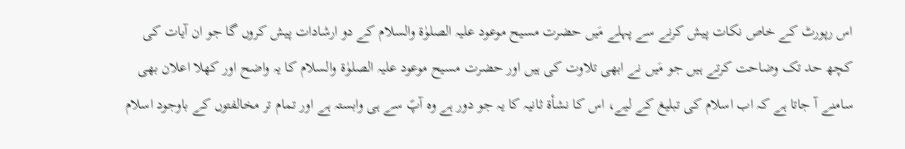اس رپورٹ کے خاص نکات پیش کرنے سے پہلے مَیں حضرت مسیح موعود علیہ الصلوٰة والسلام کے دو ارشادات پیش کروں گا جو ان آیات کی کچھ حد تک وضاحت کرتے ہیں جو مَیں نے ابھی تلاوت کی ہیں اور حضرت مسیح موعود علیہ الصلوٰة والسلام کا یہ واضح اور کھلا اعلان بھی سامنے آ جاتا ہے کہ اب اسلام کی تبلیغ کے لیے، اس کا نشأة ثانیہ کا یہ جو دور ہے وہ آپؑ سے ہی وابستہ ہے اور تمام تر مخالفتوں کے باوجود اسلام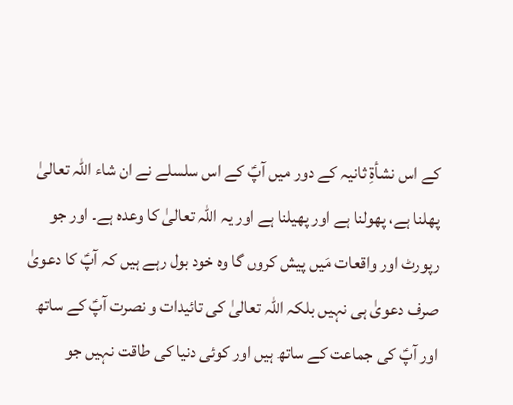کے اس نشأةِ ثانیہ کے دور میں آپؑ کے اس سلسلے نے ان شاء اللہ تعالیٰ پھلنا ہے، پھولنا ہے اور پھیلنا ہے اور یہ اللہ تعالیٰ کا وعدہ ہے۔ اور جو رپورٹ اور واقعات مَیں پیش کروں گا وہ خود بول رہے ہیں کہ آپؑ کا دعویٰ صرف دعویٰ ہی نہیں بلکہ اللہ تعالیٰ کی تائیدات و نصرت آپؑ کے ساتھ اور آپؑ کی جماعت کے ساتھ ہیں اور کوئی دنیا کی طاقت نہیں جو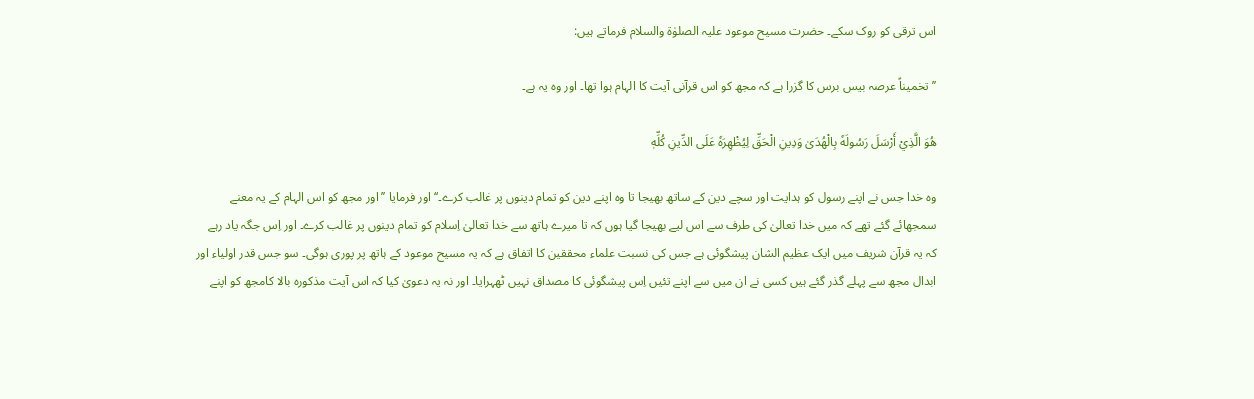اس ترقی کو روک سکے۔ حضرت مسیح موعود علیہ الصلوٰة والسلام فرماتے ہیں:

’’تخمیناً عرصہ بیس برس کا گزرا ہے کہ مجھ کو اس قرآنی آیت کا الہام ہوا تھا۔ اور وہ یہ ہے۔

هُوَ الَّذِيْ أَرْسَلَ رَسُولَهٗ بِالْهُدَىٰ وَدِينِ الْحَقِّ لِيُظْهِرَهٗ عَلَى الدِّينِ كُلِّهٖ

وہ خدا جس نے اپنے رسول کو ہدایت اور سچے دین کے ساتھ بھیجا تا وہ اپنے دین کو تمام دینوں پر غالب کرے۔‘‘ اور فرمایا ’’اور مجھ کو اس الہام کے یہ معنے سمجھائے گئے تھے کہ میں خدا تعالیٰ کی طرف سے اس لیے بھیجا گیا ہوں کہ تا میرے ہاتھ سے خدا تعالیٰ اِسلام کو تمام دینوں پر غالب کرے۔ اور اِس جگہ یاد رہے کہ یہ قرآن شریف میں ایک عظیم الشان پیشگوئی ہے جس کی نسبت علماء محققین کا اتفاق ہے کہ یہ مسیح موعود کے ہاتھ پر پوری ہوگی۔ سو جس قدر اولیاء اور ابدال مجھ سے پہلے گذر گئے ہیں کسی نے ان میں سے اپنے تئیں اِس پیشگوئی کا مصداق نہیں ٹھہرایا۔ اور نہ یہ دعویٰ کیا کہ اس آیت مذکورہ بالا کامجھ کو اپنے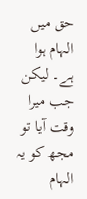حق میں الہام ہوا ہے۔ لیکن جب میرا وقت آیا تو مجھ کو یہ الہام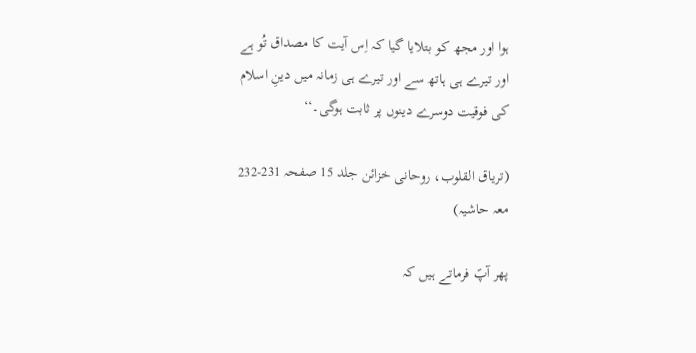ہوا اور مجھ کو بتلایا گیا کہ اِس آیت کا مصداق تُو ہے اور تیرے ہی ہاتھ سے اور تیرے ہی زمانہ میں دینِ اسلام کی فوقیت دوسرے دینوں پر ثابت ہوگی۔‘‘

(تریاق القلوب، روحانی خزائن جلد 15 صفحہ 231-232 معہ حاشیہ)

پھر آپؑ فرماتے ہیں کہ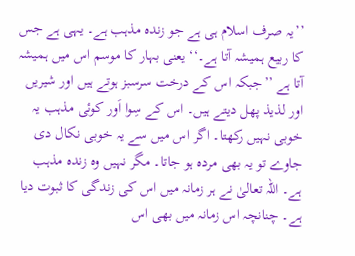’’یہ صرف اسلام ہی ہے جو زندہ مذہب ہے۔ یہی ہے جس کا ربیع ہمیشہ آتا ہے۔‘‘ یعنی بہار کا موسم اس میں ہمیشہ آتا ہے ’’جبکہ اس کے درخت سرسبز ہوتے ہیں اور شیریں اور لذیذ پھل دیتے ہیں۔ اس کے سِوا اَور کوئی مذہب یہ خوبی نہیں رکھتا۔ اگر اس میں سے یہ خوبی نکال دی جاوے تو یہ بھی مردہ ہو جاتا۔ مگر نہیں وہ زندہ مذہب ہے۔ اللہ تعالیٰ نے ہر زمانہ میں اس کی زندگی کا ثبوت دیا ہے۔ چنانچہ اس زمانہ میں بھی اس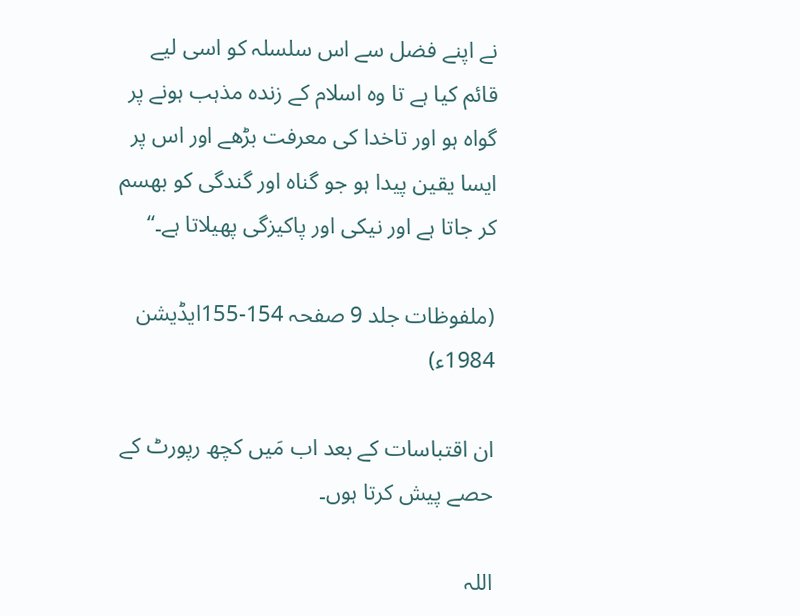نے اپنے فضل سے اس سلسلہ کو اسی لیے قائم کیا ہے تا وہ اسلام کے زندہ مذہب ہونے پر گواہ ہو اور تاخدا کی معرفت بڑھے اور اس پر ایسا یقین پیدا ہو جو گناہ اور گندگی کو بھسم کر جاتا ہے اور نیکی اور پاکیزگی پھیلاتا ہے۔‘‘

(ملفوظات جلد 9 صفحہ 154-155ایڈیشن 1984ء)

ان اقتباسات کے بعد اب مَیں کچھ رپورٹ کے حصے پیش کرتا ہوں۔

اللہ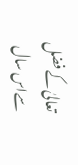تعالیٰ کے فضل سےاس سال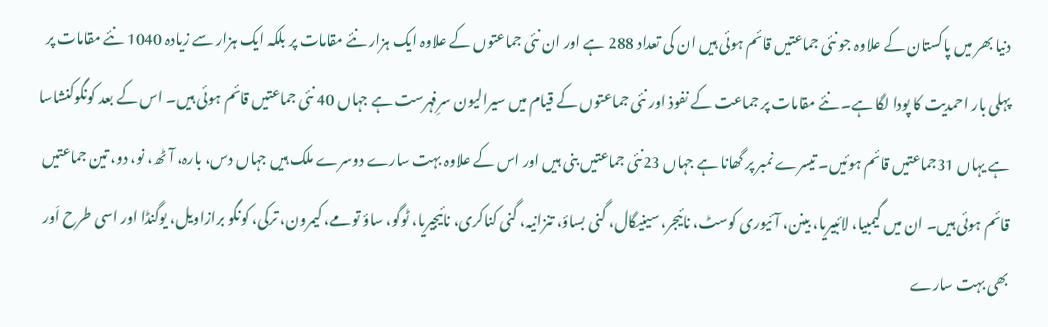دنیا بھر میں پاکستان کے علاوہ جو نئی جماعتیں قائم ہوئی ہیں ان کی تعداد 288 ہے اور ان نئی جماعتوں کے علاوہ ایک ہزار نئے مقامات پر بلکہ ایک ہزار سے زیادہ 1040 نئے مقامات پر پہلی بار احمدیت کا پودا لگا ہے۔ نئے مقامات پر جماعت کے نفوذ اور نئی جماعتوں کے قیام میں سیرالیون سرِفہرست ہے جہاں 40 نئی جماعتیں قائم ہوئی ہیں۔ اس کے بعد کونگوکنشاسا ہے یہاں 31جماعتیں قائم ہوئیں۔ تیسرے نمبر پر گھانا ہے جہاں 23نئی جماعتیں بنی ہیں اور اس کے علاوہ بہت سارے دوسرے ملک ہیں جہاں دس، بارہ، آٹھ، نو، دو، تین جماعتیں قائم ہوئی ہیں۔ ان میں گیمبیا، لائبیریا، بینن، آئیوری کوسٹ، نائیجر، سینیگال، گنی بساؤ، تنزانیہ، گنی کناکری، نائیجیریا، ٹوگو، ساؤ تومے، کیمرون، ترکی، کونگو برازاویل، یوگنڈا اور اسی طرح اَور بھی بہت سارے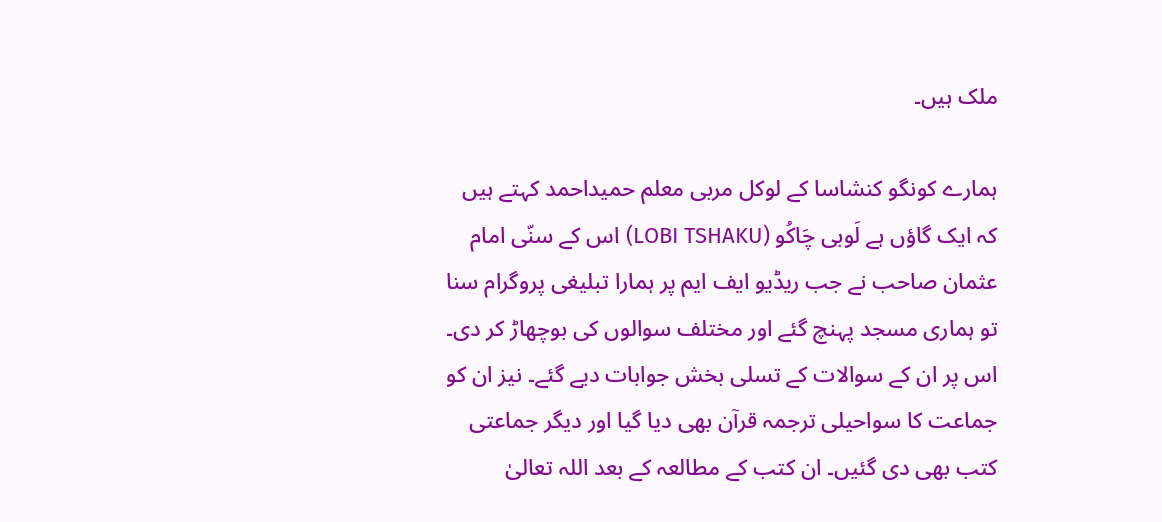ملک ہیں۔

ہمارے کونگو کنشاسا کے لوکل مربی معلم حمیداحمد کہتے ہیں کہ ایک گاؤں ہے لَوبی چَاکُو (LOBI TSHAKU) اس کے سنّی امام عثمان صاحب نے جب ریڈیو ایف ایم پر ہمارا تبلیغی پروگرام سنا تو ہماری مسجد پہنچ گئے اور مختلف سوالوں کی بوچھاڑ کر دی۔ اس پر ان کے سوالات کے تسلی بخش جوابات دیے گئے۔ نیز ان کو جماعت کا سواحیلی ترجمہ قرآن بھی دیا گیا اور دیگر جماعتی کتب بھی دی گئیں۔ ان کتب کے مطالعہ کے بعد اللہ تعالیٰ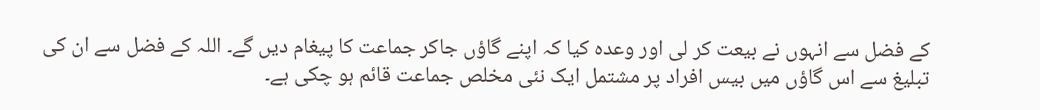کے فضل سے انہوں نے بیعت کر لی اور وعدہ کیا کہ اپنے گاؤں جاکر جماعت کا پیغام دیں گے۔ اللہ کے فضل سے ان کی تبلیغ سے اس گاؤں میں بیس افراد پر مشتمل ایک نئی مخلص جماعت قائم ہو چکی ہے۔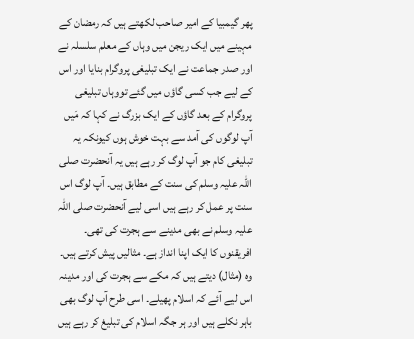پھر گیمبیا کے امیر صاحب لکھتے ہیں کہ رمضان کے مہینے میں ایک ریجن میں وہاں کے معلم سلسلہ نے اور صدر جماعت نے ایک تبلیغی پروگرام بنایا اور اس کے لیے جب کسی گاؤں میں گئے تووہاں تبلیغی پروگرام کے بعد گاؤں کے ایک بزرگ نے کہا کہ مَیں آپ لوگوں کی آمد سے بہت خوش ہوں کیونکہ یہ تبلیغی کام جو آپ لوگ کر رہے ہیں یہ آنحضرت صلی اللہ علیہ وسلم کی سنت کے مطابق ہیں۔ آپ لوگ اس سنت پر عمل کر رہے ہیں اسی لیے آنحضرت صلی اللہ علیہ وسلم نے بھی مدینے سے ہجرت کی تھی۔ افریقنوں کا ایک اپنا انداز ہے۔ مثالیں پیش کرتے ہیں۔ وہ (مثال) دیتے ہیں کہ مکے سے ہجرت کی اور مدینہ اس لیے آئے کہ اسلام پھیلے۔ اسی طرح آپ لوگ بھی باہر نکلے ہیں اور ہر جگہ اسلام کی تبلیغ کر رہے ہیں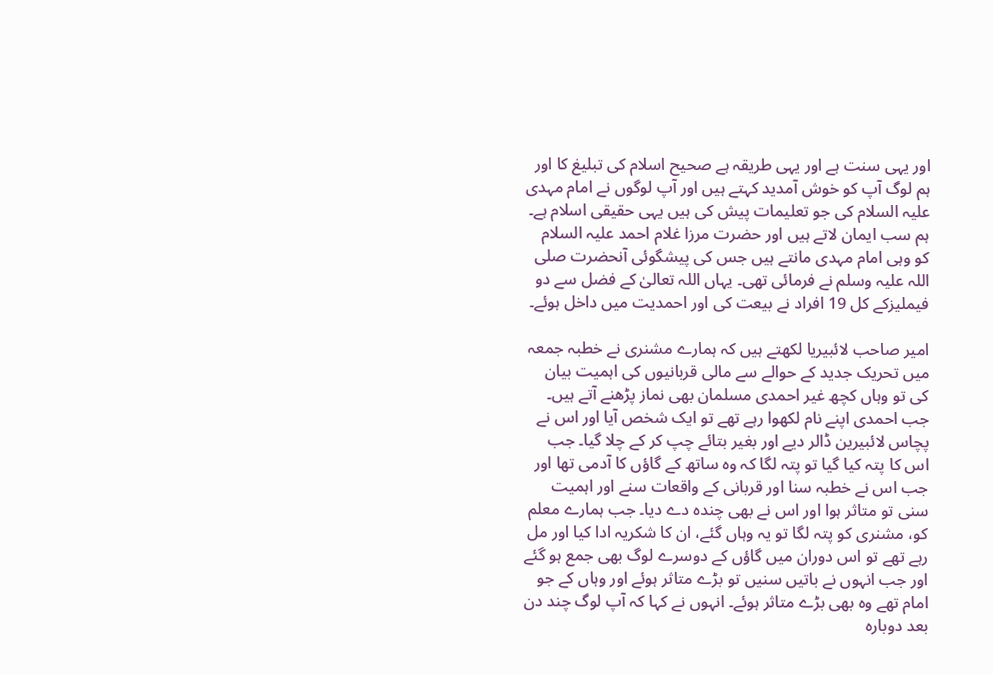اور یہی سنت ہے اور یہی طریقہ ہے صحیح اسلام کی تبلیغ کا اور ہم لوگ آپ کو خوش آمدید کہتے ہیں اور آپ لوگوں نے امام مہدی علیہ السلام کی جو تعلیمات پیش کی ہیں یہی حقیقی اسلام ہے۔ ہم سب ایمان لاتے ہیں اور حضرت مرزا غلام احمد علیہ السلام کو وہی امام مہدی مانتے ہیں جس کی پیشگوئی آنحضرت صلی اللہ علیہ وسلم نے فرمائی تھی۔ یہاں اللہ تعالیٰ کے فضل سے دو فیملیزکے کل 19 افراد نے بیعت کی اور احمدیت میں داخل ہوئے۔

امیر صاحب لائبیریا لکھتے ہیں کہ ہمارے مشنری نے خطبہ جمعہ میں تحریک جدید کے حوالے سے مالی قربانیوں کی اہمیت بیان کی تو وہاں کچھ غیر احمدی مسلمان بھی نماز پڑھنے آتے ہیں۔ جب احمدی اپنے نام لکھوا رہے تھے تو ایک شخص آیا اور اس نے پچاس لائبیرین ڈالر دیے اور بغیر بتائے چپ کر کے چلا گیا۔ جب اس کا پتہ کیا گیا تو پتہ لگا کہ وہ ساتھ کے گاؤں کا آدمی تھا اور جب اس نے خطبہ سنا اور قربانی کے واقعات سنے اور اہمیت سنی تو متاثر ہوا اور اس نے بھی چندہ دے دیا۔ جب ہمارے معلم کو، مشنری کو پتہ لگا تو یہ وہاں گئے، ان کا شکریہ ادا کیا اور مل رہے تھے تو اس دوران میں گاؤں کے دوسرے لوگ بھی جمع ہو گئے اور جب انہوں نے باتیں سنیں تو بڑے متاثر ہوئے اور وہاں کے جو امام تھے وہ بھی بڑے متاثر ہوئے۔ انہوں نے کہا کہ آپ لوگ چند دن بعد دوبارہ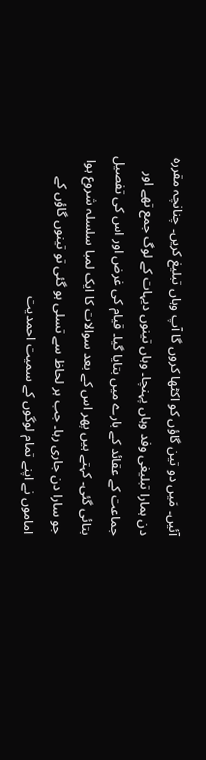آئیں۔ مَیں دو تین گاؤں کو اکٹھا کروں گا آپ وہاں تبلیغ کریں۔ چنانچہ مقررہ دن ہمارا تبلیغی وفد وہاں پہنچا۔ وہاں تینوں دیہات کے لوگ جمع تھے اور جماعت کے عقائد کے بارے میں بتایا گیا۔ قیام کی غرض اور اس کی تفصیل بتائی گئی۔ کہتے ہیں پھر اس کے بعد سوالات کا ایک لمبا سلسلہ شروع ہوا جو سارا دن جاری رہا۔ جب ہر لحاظ سے تسلی ہو گئی تو تینوں گاؤں کے اماموں نے اپنے تمام لوگوں کے سمیت احمدیت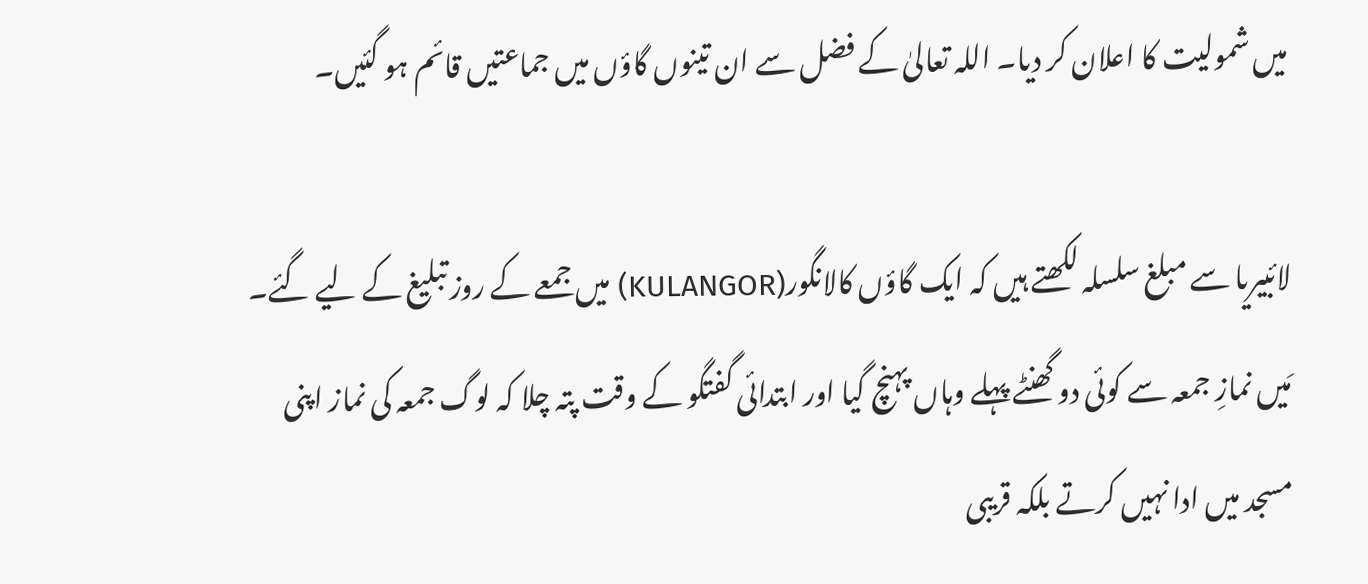میں شمولیت کا اعلان کر دیا۔ اللہ تعالیٰ کے فضل سے ان تینوں گاؤں میں جماعتیں قائم ہو گئیں۔

لائبیریا سے مبلغ سلسلہ لکھتے ہیں کہ ایک گاؤں کالانگور(KULANGOR) میں جمعے کے روز تبلیغ کے لیے گئے۔ مَیں نمازِ جمعہ سے کوئی دو گھنٹے پہلے وہاں پہنچ گیا اور ابتدائی گفتگو کے وقت پتہ چلا کہ لوگ جمعہ کی نماز اپنی مسجد میں ادا نہیں کرتے بلکہ قریبی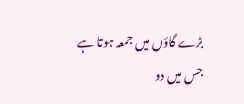بڑے گاؤں میں جمعہ ہوتا ہے جس میں دو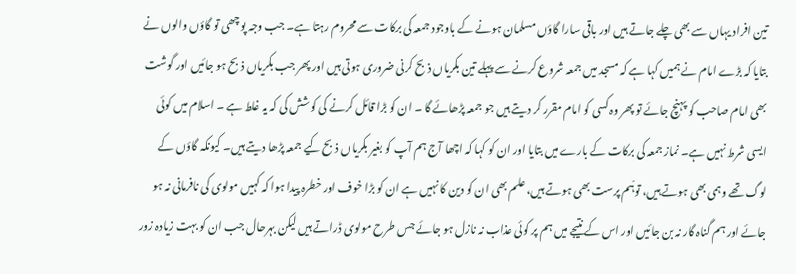تین افراد یہاں سے بھی چلے جاتے ہیں اور باقی سارا گاؤں مسلمان ہونے کے باوجود جمعہ کی برکات سے محروم رہتا ہے۔ جب وجہ پوچھی تو گاؤں والوں نے بتایا کہ بڑے امام نے ہمیں کہا ہے کہ مسجد میں جمعہ شروع کرنے سے پہلے تین بکریاں ذبح کرنی ضروری ہوتی ہیں اور پھر جب بکریاں ذبح ہو جائیں اور گوشت بھی امام صاحب کو پہنچ جائے تو پھر وہ کسی کو امام مقرر کر دیتے ہیں جو جمعہ پڑھائے گا ۔ ان کو بڑا قائل کرنے کی کوشش کی کہ یہ غلط ہے ۔ اسلام میں کوئی ایسی شرط نہیں ہے۔ نماز جمعہ کی برکات کے بارے میں بتایا اور ان کو کہا کہ اچھا آج ہم آپ کو بغیر بکریاں ذبح کیے جمعہ پڑھا دیتے ہیں۔ کیونکہ گاؤں کے لوگ تھے وہمی بھی ہوتے ہیں، توہّم پرست بھی ہوتے ہیں، علم بھی ان کو دین کا نہیں ہے ان کو بڑا خوف اور خطرہ پیدا ہوا کہ کہیں مولوی کی نافرمانی نہ ہو جائے اور ہم گناہ گار نہ بن جائیں اور اس کے نتیجے میں ہم پر کوئی عذاب نہ نازل ہو جائے جس طرح مولوی ڈراتے ہیں لیکن بہرحال جب ان کو بہت زیادہ زور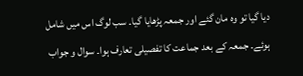دیا گیا تو وہ مان گئے اور جمعہ پڑھایا گیا۔ سب لوگ اس میں شامل ہوئے۔ جمعہ کے بعد جماعت کا تفصیلی تعارف ہوا۔ سوال و جواب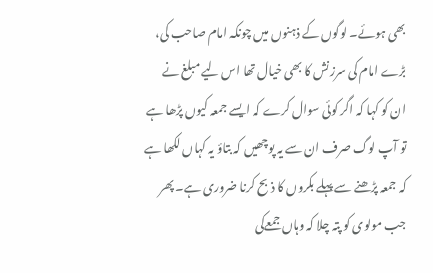بھی ہوئے۔ لوگوں کے ذہنوں میں چونکہ امام صاحب کی، بڑے امام کی سرزنش کا بھی خیال تھا اس لیے مبلغ نے ان کو کہا کہ اگر کوئی سوال کرے کہ ایسے جمعہ کیوں پڑھا ہے تو آپ لوگ صرف ان سے یہ پوچھیں کہ بتاؤ یہ کہاں لکھا ہے کہ جمعہ پڑھنے سے پہلے بکروں کا ذبح کرنا ضروری ہے۔ پھر جب مولوی کو پتہ چلا کہ وہاں جمعےکی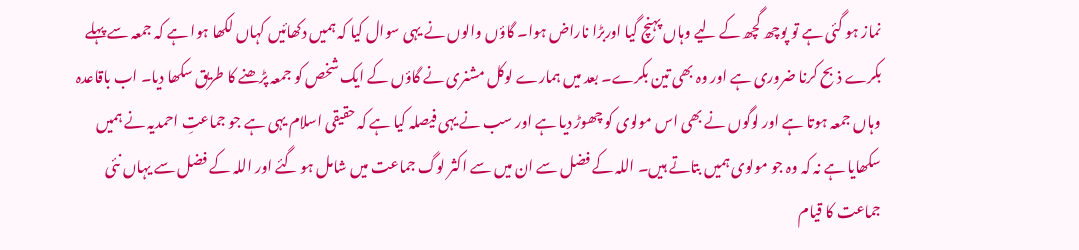نماز ہو گئی ہے تو پوچھ گچھ کے لیے وہاں پہنچ گیا اوربڑا ناراض ہوا۔ گاؤں والوں نے یہی سوال کیا کہ ہمیں دکھائیں کہاں لکھا ہوا ہے کہ جمعہ سے پہلے بکرے ذبح کرنا ضروری ہے اور وہ بھی تین بکرے۔ بعد میں ہمارے لوکل مشنری نے گاؤں کے ایک شخص کو جمعہ پڑھنے کا طریق سکھا دیا۔ اب باقاعدہ وہاں جمعہ ہوتا ہے اور لوگوں نے بھی اس مولوی کو چھوڑ دیا ہے اور سب نے یہی فیصلہ کیا ہے کہ حقیقی اسلام یہی ہے جو جماعتِ احمدیہ نے ہمیں سکھایا ہے نہ کہ وہ جو مولوی ہمیں بتاتے ہیں۔ اللہ کے فضل سے ان میں سے اکثر لوگ جماعت میں شامل ہو گئے اور اللہ کے فضل سے یہاں نئی جماعت کا قیام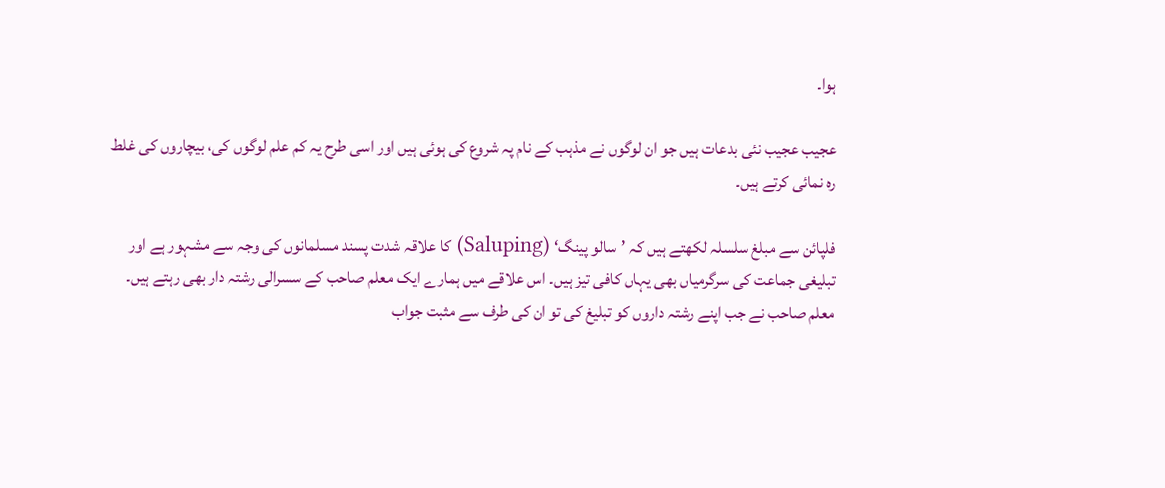ہوا۔

عجیب عجیب نئی بدعات ہیں جو ان لوگوں نے مذہب کے نام پہ شروع کی ہوئی ہیں اور اسی طرح یہ کم علم لوگوں کی، بیچاروں کی غلط رہ نمائی کرتے ہیں۔

فلپائن سے مبلغ سلسلہ لکھتے ہیں کہ ’سالو پینگ‘ (Saluping) کا علاقہ شدت پسند مسلمانوں کی وجہ سے مشہور ہے اور تبلیغی جماعت کی سرگرمیاں بھی یہاں کافی تیز ہیں۔ اس علاقے میں ہمارے ایک معلم صاحب کے سسرالی رشتہ دار بھی رہتے ہیں۔ معلم صاحب نے جب اپنے رشتہ داروں کو تبلیغ کی تو ان کی طرف سے مثبت جواب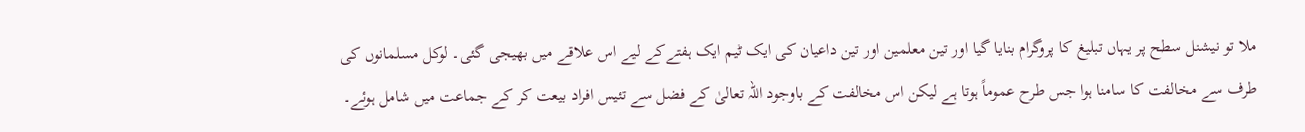ملا تو نیشنل سطح پر یہاں تبلیغ کا پروگرام بنایا گیا اور تین معلمین اور تین داعیان کی ایک ٹیم ایک ہفتےکے لیے اس علاقے میں بھیجی گئی۔ لوکل مسلمانوں کی طرف سے مخالفت کا سامنا ہوا جس طرح عموماً ہوتا ہے لیکن اس مخالفت کے باوجود اللہ تعالیٰ کے فضل سے تئیس افراد بیعت کر کے جماعت میں شامل ہوئے۔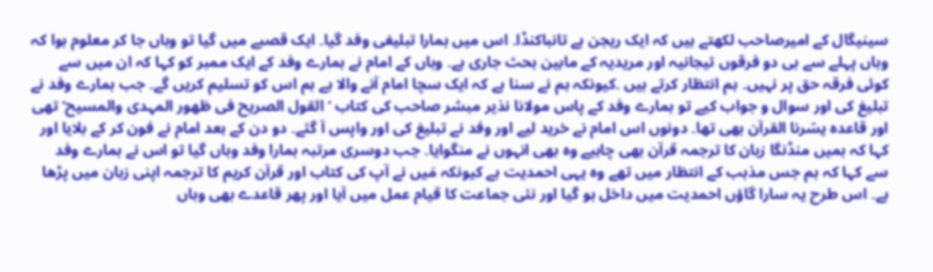سینیگال کے امیرصاحب لکھتے ہیں کہ ایک ریجن ہے تانباکنڈا۔ اس میں ہمارا تبلیغی وفد گیا۔ ایک قصبے میں گیا تو وہاں جا کر معلوم ہوا کہ وہاں پہلے سے ہی دو فرقوں تیجانیہ اور مریدیہ کے مابین بحث جاری ہے۔ وہاں کے امام نے ہمارے وفد کے ایک ممبر کو کہا کہ ان میں سے کوئی فرقہ حق پر نہیں۔ ہم انتظار کرتے ہیں ۔کیونکہ ہم نے سنا ہے کہ ایک سچا امام آنے والا ہے ہم اس کو تسلیم کریں گے۔ جب ہمارے وفد نے تبلیغ کی اور سوال و جواب کیے تو ہمارے وفد کے پاس مولانا نذیر مبشر صاحب کی کتاب ’القول الصریح فی ظھور المہدی والمسیح‘ تھی اور قاعدہ یسّرنا القرآن بھی تھا۔ دونوں اس امام نے خرید لیے اور وفد نے تبلیغ کی اور واپس آ گئے۔ دو دن کے بعد امام نے فون کر کے بلایا اور کہا کہ ہمیں منڈنگا زبان کا ترجمہ قرآن بھی چاہیے وہ بھی انہوں نے منگوایا۔ جب دوسری مرتبہ ہمارا وفد وہاں گیا تو اس نے ہمارے وفد سے کہا کہ ہم جس مذہب کے انتظار میں تھے وہ یہی احمدیت ہے کیونکہ مَیں نے آپ کی کتاب اور قرآن کریم کا ترجمہ اپنی زبان میں پڑھا ہے۔ اس طرح یہ سارا گاؤں احمدیت میں داخل ہو گیا اور نئی جماعت کا قیام عمل میں آیا اور پھر قاعدے بھی وہاں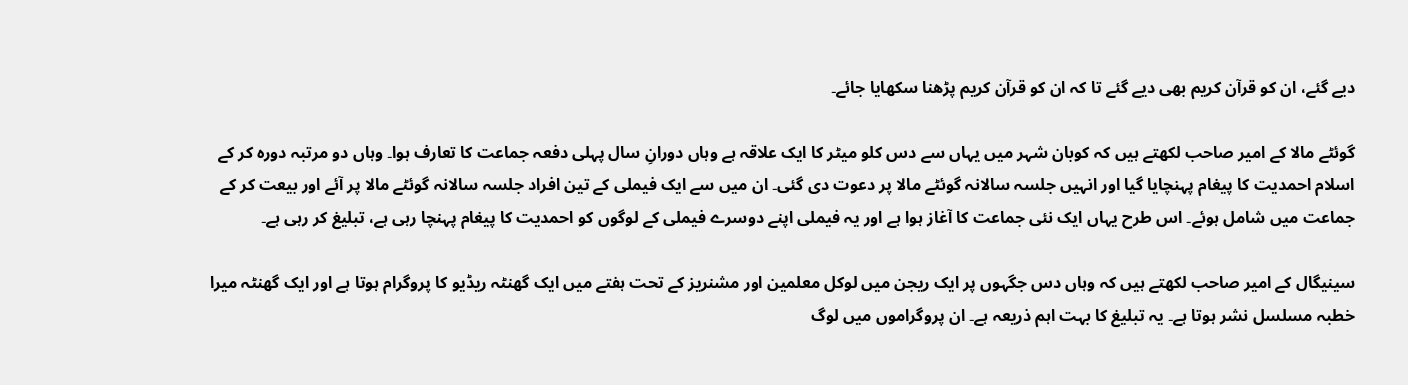دیے گئے، ان کو قرآن کریم بھی دیے گئے تا کہ ان کو قرآن کریم پڑھنا سکھایا جائے۔

گوئٹے مالا کے امیر صاحب لکھتے ہیں کہ کوبان شہر میں یہاں سے دس کلو میٹر کا ایک علاقہ ہے وہاں دورانِ سال پہلی دفعہ جماعت کا تعارف ہوا۔ وہاں دو مرتبہ دورہ کر کے اسلام احمدیت کا پیغام پہنچایا گیا اور انہیں جلسہ سالانہ گوئٹے مالا پر دعوت دی گئی۔ ان میں سے ایک فیملی کے تین افراد جلسہ سالانہ گوئٹے مالا پر آئے اور بیعت کر کے جماعت میں شامل ہوئے۔ اس طرح یہاں ایک نئی جماعت کا آغاز ہوا ہے اور یہ فیملی اپنے دوسرے فیملی کے لوگوں کو احمدیت کا پیغام پہنچا رہی ہے، تبلیغ کر رہی ہے۔

سینیگال کے امیر صاحب لکھتے ہیں کہ وہاں دس جگہوں پر ایک ریجن میں لوکل معلمین اور مشنریز کے تحت ہفتے میں ایک گھنٹہ ریڈیو کا پروگرام ہوتا ہے اور ایک گھنٹہ میرا خطبہ مسلسل نشر ہوتا ہے۔ یہ تبلیغ کا بہت اہم ذریعہ ہے۔ ان پروگراموں میں لوگ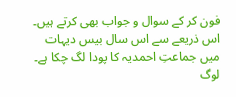فون کر کے سوال و جواب بھی کرتے ہیں۔ اس ذریعے سے اس سال بیس دیہات میں جماعتِ احمدیہ کا پودا لگ چکا ہے۔ لوگ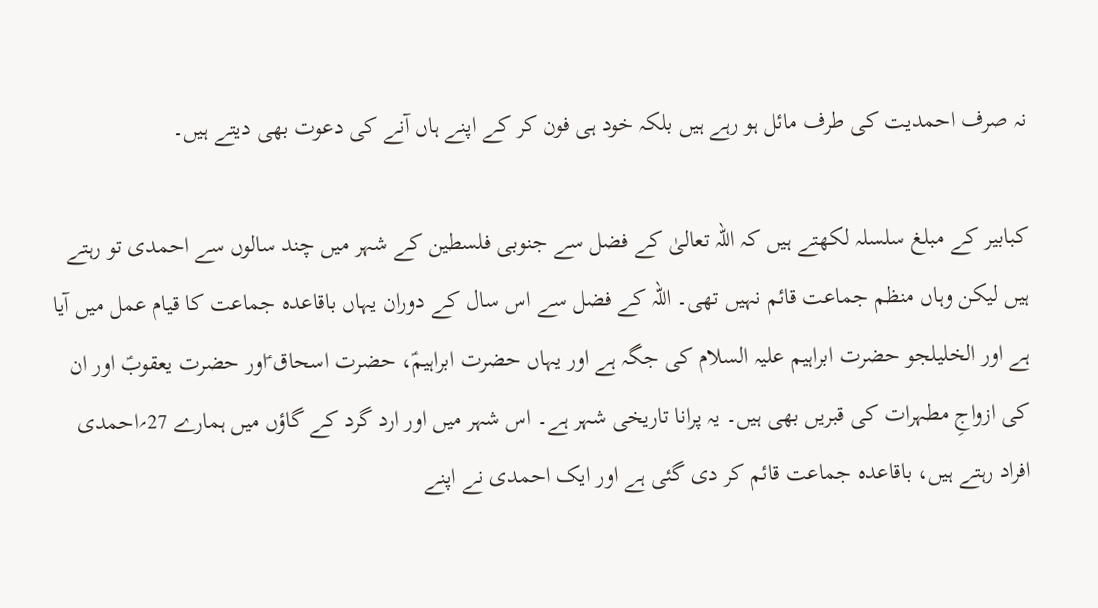نہ صرف احمدیت کی طرف مائل ہو رہے ہیں بلکہ خود ہی فون کر کے اپنے ہاں آنے کی دعوت بھی دیتے ہیں۔

کبابیر کے مبلغ سلسلہ لکھتے ہیں کہ اللہ تعالیٰ کے فضل سے جنوبی فلسطین کے شہر میں چند سالوں سے احمدی تو رہتے ہیں لیکن وہاں منظم جماعت قائم نہیں تھی۔ اللہ کے فضل سے اس سال کے دوران یہاں باقاعدہ جماعت کا قیام عمل میں آیا ہے اور الخلیلجو حضرت ابراہیم علیہ السلام کی جگہ ہے اور یہاں حضرت ابراہیمؑ، حضرت اسحاق ؑاور حضرت یعقوبؑ اور ان کی ازواجِ مطہرات کی قبریں بھی ہیں۔ یہ پرانا تاریخی شہر ہے۔ اس شہر میں اور ارد گرد کے گاؤں میں ہمارے 27؍احمدی افراد رہتے ہیں، باقاعدہ جماعت قائم کر دی گئی ہے اور ایک احمدی نے اپنے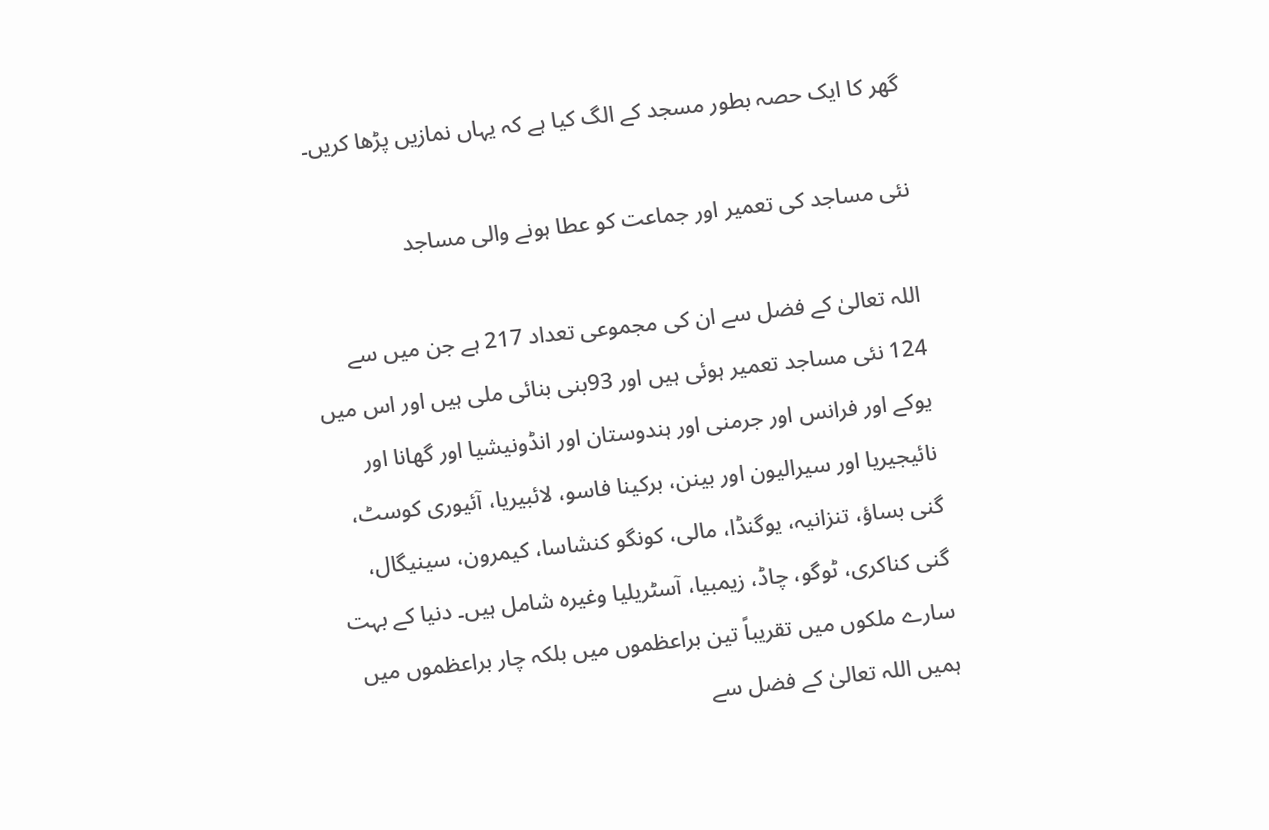گھر کا ایک حصہ بطور مسجد کے الگ کیا ہے کہ یہاں نمازیں پڑھا کریں۔

نئی مساجد کی تعمیر اور جماعت کو عطا ہونے والی مساجد

اللہ تعالیٰ کے فضل سے ان کی مجموعی تعداد 217 ہے جن میں سے 124 نئی مساجد تعمیر ہوئی ہیں اور 93بنی بنائی ملی ہیں اور اس میں یوکے اور فرانس اور جرمنی اور ہندوستان اور انڈونیشیا اور گھانا اور نائیجیریا اور سیرالیون اور بینن، برکینا فاسو، لائبیریا، آئیوری کوسٹ، گنی بساؤ، تنزانیہ، یوگنڈا، مالی، کونگو کنشاسا، کیمرون، سینیگال، گنی کناکری، ٹوگو، چاڈ، زیمبیا، آسٹریلیا وغیرہ شامل ہیں۔ دنیا کے بہت سارے ملکوں میں تقریباً تین براعظموں میں بلکہ چار براعظموں میں ہمیں اللہ تعالیٰ کے فضل سے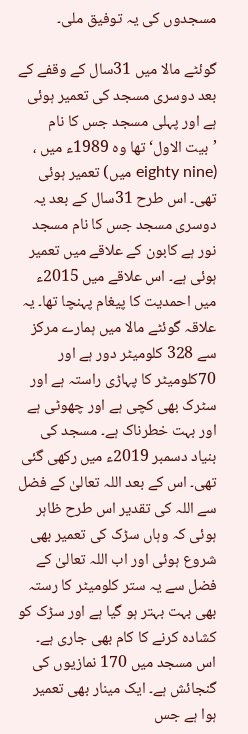مسجدوں کی یہ توفیق ملی۔

گوئٹے مالا میں 31سال کے وقفے کے بعد دوسری مسجد کی تعمیر ہوئی ہے اور پہلی مسجد جس کا نام ’بیت الاول‘ تھا وہ 1989ء میں ، (eighty nine میں) تعمیر ہوئی تھی۔ اس طرح 31سال کے بعد یہ دوسری مسجد جس کا نام مسجد نور ہے کابون کے علاقے میں تعمیر ہوئی ہے۔ اس علاقے میں 2015ء میں احمدیت کا پیغام پہنچا تھا۔ یہ علاقہ گوئٹے مالا میں ہمارے مرکز سے 328 کلومیٹر دور ہے اور 70کلومیٹر کا پہاڑی راستہ ہے اور سٹرک بھی کچی ہے اور چھوٹی ہے اور بہت خطرناک ہے۔ مسجد کی بنیاد دسمبر 2019ء میں رکھی گئی تھی۔ اس کے بعد اللہ تعالیٰ کے فضل سے اللہ کی تقدیر اس طرح ظاہر ہوئی کہ وہاں سڑک کی تعمیر بھی شروع ہوئی اور اب اللہ تعالیٰ کے فضل سے یہ ستر کلومیٹر کا رستہ بھی بہت بہتر ہو گیا ہے اور سڑک کو کشادہ کرنے کا کام بھی جاری ہے۔ اس مسجد میں 170 نمازیوں کی گنجائش ہے۔ ایک مینار بھی تعمیر ہوا ہے جس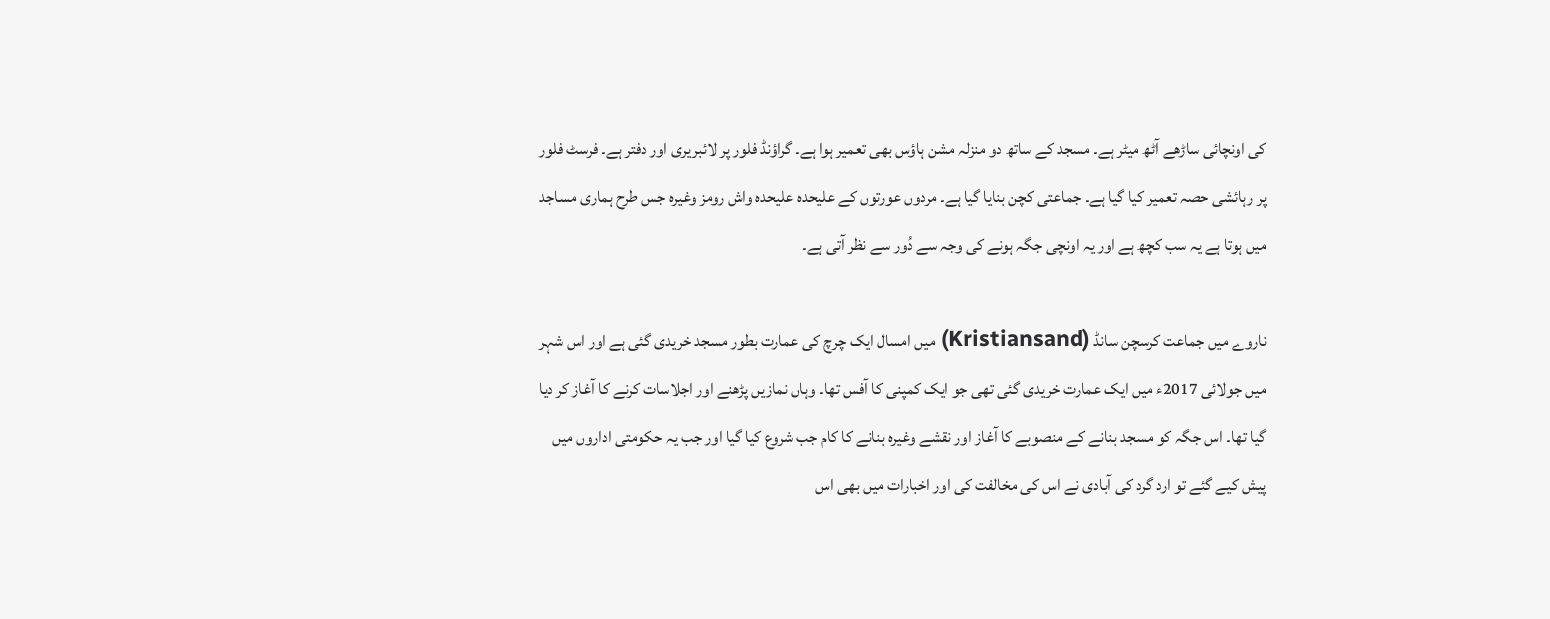کی اونچائی ساڑھے آٹھ میٹر ہے۔ مسجد کے ساتھ دو منزلہ مشن ہاؤس بھی تعمیر ہوا ہے۔ گراؤنڈ فلور پر لائبریری اور دفتر ہے۔ فرسٹ فلور پر رہائشی حصہ تعمیر کیا گیا ہے۔ جماعتی کچن بنایا گیا ہے۔ مردوں عورتوں کے علیحدہ علیحدہ واش رومز وغیرہ جس طرح ہماری مساجد میں ہوتا ہے یہ سب کچھ ہے اور یہ اونچی جگہ ہونے کی وجہ سے دُور سے نظر آتی ہے۔

ناروے میں جماعت کرسچن سانڈ (Kristiansand) میں امسال ایک چرچ کی عمارت بطور مسجد خریدی گئی ہے اور اس شہر میں جولائی 2017ء میں ایک عمارت خریدی گئی تھی جو ایک کمپنی کا آفس تھا۔ وہاں نمازیں پڑھنے اور اجلاسات کرنے کا آغاز کر دیا گیا تھا۔ اس جگہ کو مسجد بنانے کے منصوبے کا آغاز اور نقشے وغیرہ بنانے کا کام جب شروع کیا گیا اور جب یہ حکومتی اداروں میں پیش کیے گئے تو ارد گرد کی آبادی نے اس کی مخالفت کی اور اخبارات میں بھی اس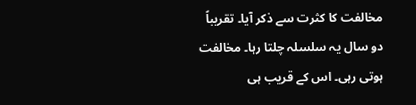مخالفت کا کثرت سے ذکر آیا۔ تقریباً دو سال یہ سلسلہ چلتا رہا۔ مخالفت ہوتی رہی۔ اس کے قریب ہی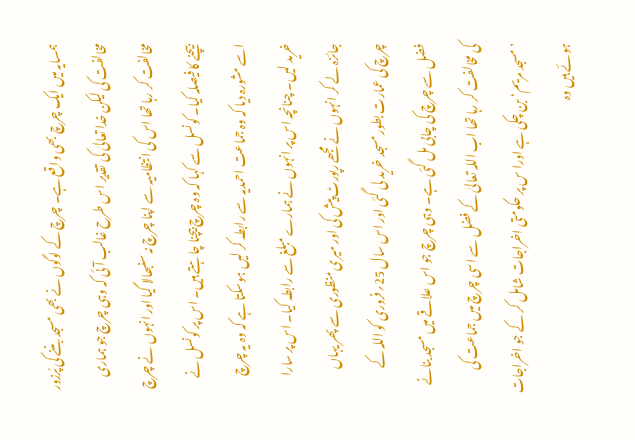ہمسایہ میں ایک چرچ بھی واقع ہے۔ چرچ کے لوگوں نے بھی مسجد بننے کی پُرزور مخالفت کی لیکن خدا تعالیٰ کی تقدیر اس طرح غالب آئی کہ وہی چرچ جو ہماری مخالفت کر رہا تھا اس کی انتظامیہ سے اپنا چرچ نہ سنبھالا گیا اور انہوں نے چرچ بیچنے کا فیصلہ کیا۔ کونسل سے کہا کہ وہ چرچ بیچنا چاہتے ہیں۔ اس پر کونسل نے اسے مشورہ دیا کہ وہ جماعت احمدیہ سے رابطہ کر لیں ہوسکتا ہے کہ وہ یہ چرچ خرید لیں۔ چنانچہ اس پر انہوں نے ہمارے مبلغ سے رابطہ کیا۔ اس پر سارا جائزہ لے کر انہوں نے مجھے رپورٹ پیش کی اور میری منظوری سے پھر یہاں چرچ کی عمارت بطور مسجد خرید لی گئی اور اس سال 25؍فروری کو اللہ کے فضل سے چرچ کی چابی مل گئی ہے۔ وہی چرچ جو اس علاقے میں مسجد بنانے کی مخالفت کر رہا تھا اب اللہ تعالیٰ کے فضل سے اسی چرچ میں جماعت کی ’مسجد مریم‘ بن چکی ہے اورا س پر حکومتی اخراجات شامل کر کے جو اخراجات ہوئے ہیں وہ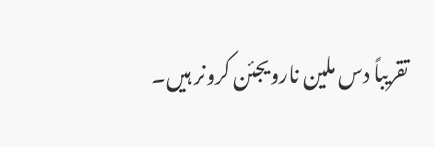تقریباً دس ملین نارویجئن کرونر ہیں۔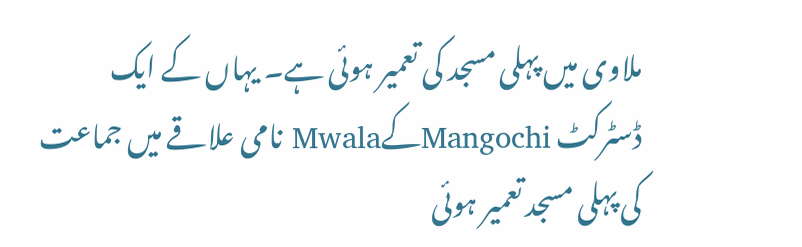ملاوی میں پہلی مسجد کی تعمیر ہوئی ہے۔ یہاں کے ایک ڈسٹرکٹ MangochiکےMwala نامی علاقے میں جماعت کی پہلی مسجد تعمیر ہوئی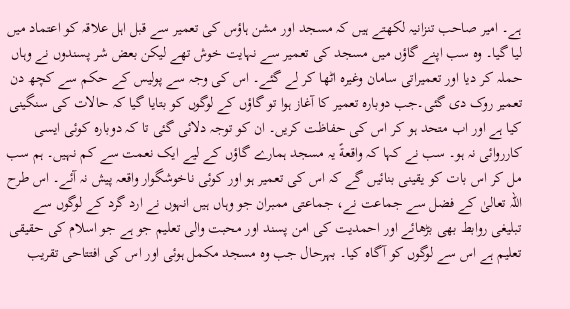ہے۔ امیر صاحب تنزانیہ لکھتے ہیں کہ مسجد اور مشن ہاؤس کی تعمیر سے قبل اہل علاقہ کو اعتماد میں لیا گیا۔ وہ سب اپنے گاؤں میں مسجد کی تعمیر سے نہایت خوش تھے لیکن بعض شر پسندوں نے وہاں حملہ کر دیا اور تعمیراتی سامان وغیرہ اٹھا کر لے گئے۔ اس کی وجہ سے پولیس کے حکم سے کچھ دن تعمیر روک دی گئی۔جب دوبارہ تعمیر کا آغاز ہوا تو گاؤں کے لوگوں کو بتایا گیا کہ حالات کی سنگینی کیا ہے اور اب متحد ہو کر اس کی حفاظت کریں۔ ان کو توجہ دلائی گئی تا کہ دوبارہ کوئی ایسی کارروائی نہ ہو۔ سب نے کہا کہ واقعةً یہ مسجد ہمارے گاؤں کے لیے ایک نعمت سے کم نہیں۔ ہم سب مل کر اس بات کو یقینی بنائیں گے کہ اس کی تعمیر ہو اور کوئی ناخوشگوار واقعہ پیش نہ آئے۔ اس طرح اللہ تعالیٰ کے فضل سے جماعت نے، جماعتی ممبران جو وہاں ہیں انہوں نے ارد گرد کے لوگوں سے تبلیغی روابط بھی بڑھائے اور احمدیت کی امن پسند اور محبت والی تعلیم جو ہے جو اسلام کی حقیقی تعلیم ہے اس سے لوگوں کو آگاہ کیا۔ بہرحال جب وہ مسجد مکمل ہوئی اور اس کی افتتاحی تقریب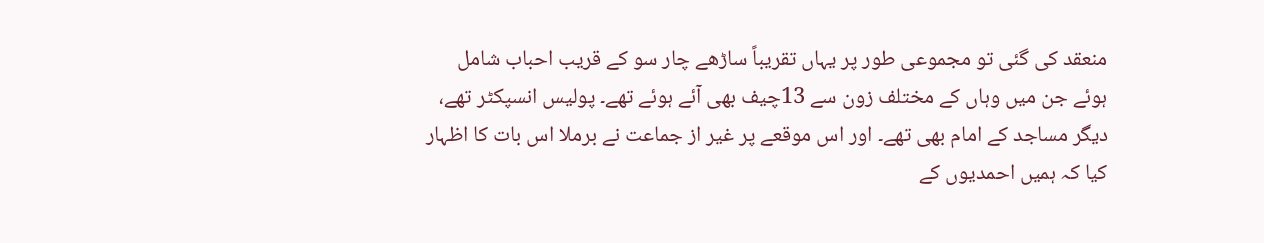منعقد کی گئی تو مجموعی طور پر یہاں تقریباً ساڑھے چار سو کے قریب احباب شامل ہوئے جن میں وہاں کے مختلف زون سے 13چیف بھی آئے ہوئے تھے۔ پولیس انسپکٹر تھے، دیگر مساجد کے امام بھی تھے۔ اور اس موقعے پر غیر از جماعت نے برملا اس بات کا اظہار کیا کہ ہمیں احمدیوں کے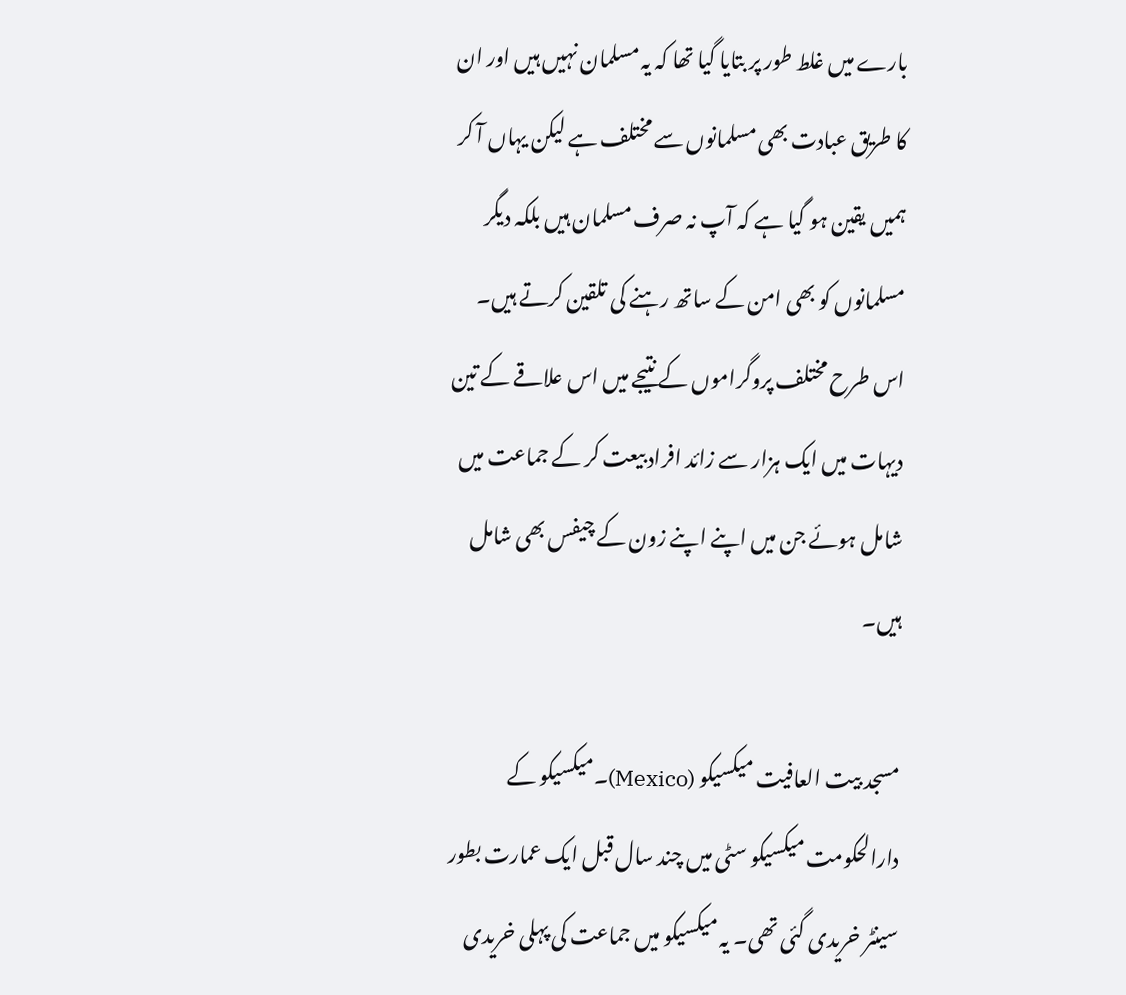بارے میں غلط طور پر بتایا گیا تھا کہ یہ مسلمان نہیں ہیں اور ان کا طریق عبادت بھی مسلمانوں سے مختلف ہے لیکن یہاں آ کر ہمیں یقین ہو گیا ہے کہ آپ نہ صرف مسلمان ہیں بلکہ دیگر مسلمانوں کو بھی امن کے ساتھ رہنے کی تلقین کرتے ہیں۔ اس طرح مختلف پروگراموں کے نتیجے میں اس علاقے کے تین دیہات میں ایک ہزار سے زائد افراد بیعت کر کے جماعت میں شامل ہوئے جن میں اپنے اپنے زون کے چیفس بھی شامل ہیں۔

مسجد بیت العافیت میکسیکو (Mexico)۔میکسیکو کے دارالحکومت میکسیکو سٹی میں چند سال قبل ایک عمارت بطور سینٹر خریدی گئی تھی۔ یہ میکسیکو میں جماعت کی پہلی خریدی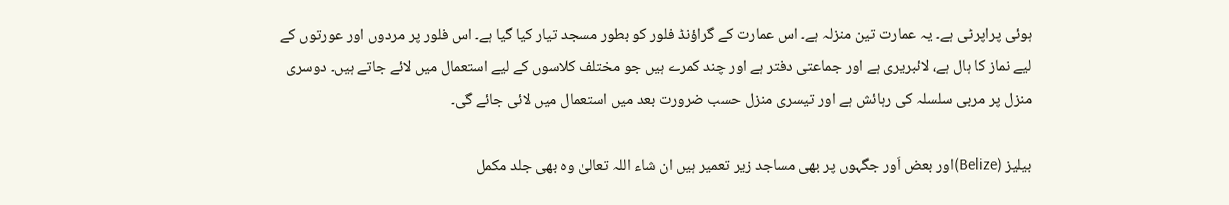ہوئی پراپرٹی ہے۔ یہ عمارت تین منزلہ ہے۔ اس عمارت کے گراؤنڈ فلور کو بطور مسجد تیار کیا گیا ہے۔ اس فلور پر مردوں اور عورتوں کے لیے نماز کا ہال ہے، لائبریری ہے اور جماعتی دفتر ہے اور چند کمرے ہیں جو مختلف کلاسوں کے لیے استعمال میں لائے جاتے ہیں۔ دوسری منزل پر مربی سلسلہ کی رہائش ہے اور تیسری منزل حسب ضرورت بعد میں استعمال میں لائی جائے گی۔

بیلیز (Belize)اور بعض اَور جگہوں پر بھی مساجد زیر تعمیر ہیں ان شاء اللہ تعالیٰ وہ بھی جلد مکمل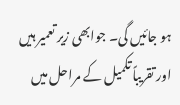ہو جائیں گی۔ جوابھی زیر تعمیر ہیں اور تقریباً تکمیل کے مراحل میں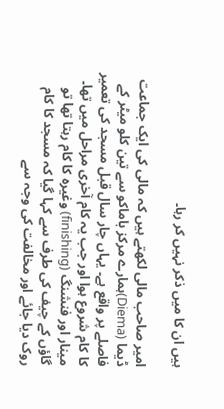ہیں ان کا میں ذکر نہیں کر رہا۔

امیر صاحب مالی لکھتے ہیں کہ مالی کی ایک جماعت ڈیما (Diema)ہمارے مرکز باماکو سے تین کلو میٹر کے فاصلے پر واقع ہے۔ یہاں چار سال قبل مسجد کی تعمیر کا کام شروع ہوا اور جب یہ کام آخری مراحل میں تھا۔ مینار اور فنشنگ (finishing) وغیرہ کا کام رہتا تھا تو گاؤں کے چیف کی طرف سے کہا گیا کہ مسجد کا کام روک دیا جائے اور مخالفت کی وجہ سے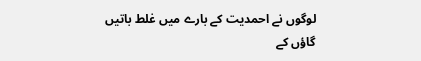لوگوں نے احمدیت کے بارے میں غلط باتیں گاؤں کے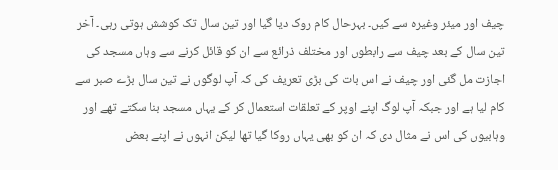چیف اور میئر وغیرہ سے کیں۔ بہرحال کام روک دیا گیا اور تین سال تک کوشش ہوتی رہی۔ آخر تین سال کے بعد چیف سے رابطوں اور مختلف ذرائع سے ان کو قائل کرنے سے وہاں مسجد کی اجازت مل گئی اور چیف نے اس بات کی بڑی تعریف کی کہ آپ لوگوں نے تین سال بڑے صبر سے کام لیا ہے اور جبکہ آپ لوگ اپنے اوپر کے تعلقات استعمال کر کے یہاں مسجد بنا سکتے تھے اور وہابیوں کی اس نے مثال دی کہ ان کو بھی یہاں روکا گیا تھا لیکن انہوں نے اپنے بعض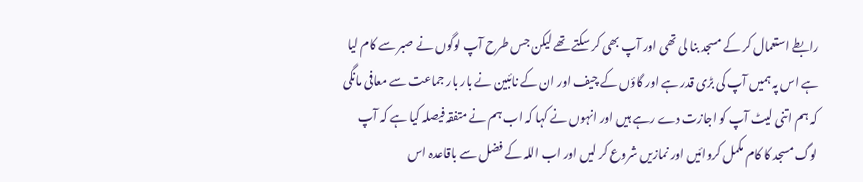رابطے استعمال کر کے مسجد بنا لی تھی اور آپ بھی کر سکتے تھے لیکن جس طرح آپ لوگوں نے صبر سے کام لیا ہے اس پہ ہمیں آپ کی بڑی قدر ہے اور گاؤں کے چیف اور ان کے نائبین نے بار بار جماعت سے معافی مانگی کہ ہم اتنی لیٹ آپ کو اجازت دے رہے ہیں اور انہوں نے کہا کہ اب ہم نے متفقہ فیصلہ کیا ہے کہ آپ لوگ مسجد کا کام مکمل کروائیں اور نمازیں شروع کر لیں اور اب اللہ کے فضل سے باقاعدہ اس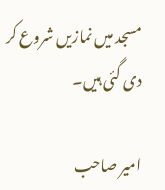مسجد میں نمازیں شروع کر دی گئی ہیں۔

امیر صاحب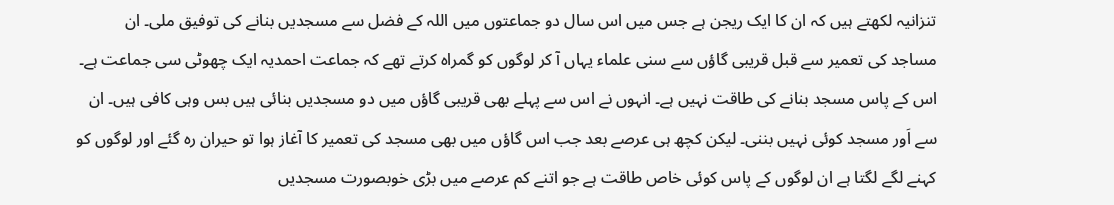تنزانیہ لکھتے ہیں کہ ان کا ایک ریجن ہے جس میں اس سال دو جماعتوں میں اللہ کے فضل سے مسجدیں بنانے کی توفیق ملی۔ ان مساجد کی تعمیر سے قبل قریبی گاؤں سے سنی علماء یہاں آ کر لوگوں کو گمراہ کرتے تھے کہ جماعت احمدیہ ایک چھوٹی سی جماعت ہے۔ اس کے پاس مسجد بنانے کی طاقت نہیں ہے۔ انہوں نے اس سے پہلے بھی قریبی گاؤں میں دو مسجدیں بنائی ہیں بس وہی کافی ہیں۔ ان سے اَور مسجد کوئی نہیں بننی۔ لیکن کچھ ہی عرصے بعد جب اس گاؤں میں بھی مسجد کی تعمیر کا آغاز ہوا تو حیران رہ گئے اور لوگوں کو کہنے لگے لگتا ہے ان لوگوں کے پاس کوئی خاص طاقت ہے جو اتنے کم عرصے میں بڑی خوبصورت مسجدیں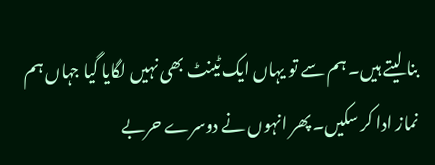بنا لیتے ہیں۔ ہم سے تو یہاں ایک ٹینٹ بھی نہیں لگایا گیا جہاں ہم نماز ادا کر سکیں۔ پھر انہوں نے دوسرے حربے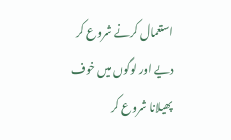استعمال کرنے شروع کر دیے اور لوگوں میں خوف پھیلانا شروع کر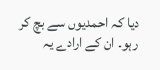دیا کہ احمدیوں سے بچ کر رہو۔ ان کے ارادے یہ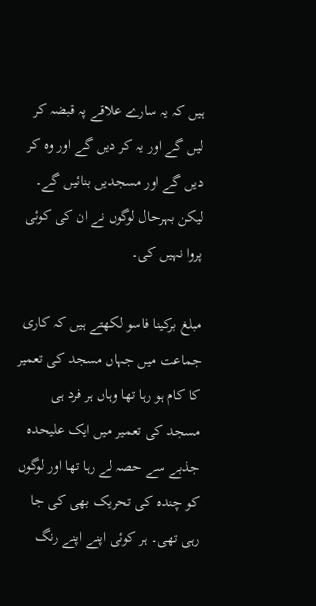ہیں کہ یہ سارے علاقے پہ قبضہ کر لیں گے اور یہ کر دیں گے اور وہ کر دیں گے اور مسجدیں بنائیں گے۔ لیکن بہرحال لوگوں نے ان کی کوئی پروا نہیں کی۔

مبلغ برکینا فاسو لکھتے ہیں کہ کاری جماعت میں جہاں مسجد کی تعمیر کا کام ہو رہا تھا وہاں ہر فرد ہی مسجد کی تعمیر میں ایک علیحدہ جذبے سے حصہ لے رہا تھا اور لوگوں کو چندہ کی تحریک بھی کی جا رہی تھی۔ ہر کوئی اپنے اپنے رنگ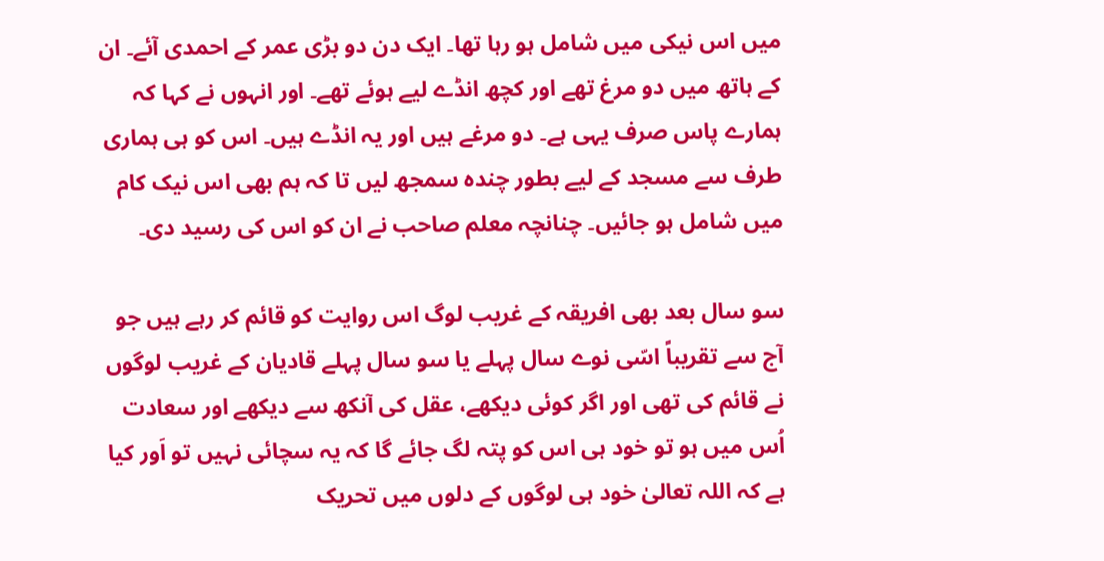میں اس نیکی میں شامل ہو رہا تھا۔ ایک دن دو بڑی عمر کے احمدی آئے۔ ان کے ہاتھ میں دو مرغ تھے اور کچھ انڈے لیے ہوئے تھے۔ اور انہوں نے کہا کہ ہمارے پاس صرف یہی ہے۔ دو مرغے ہیں اور یہ انڈے ہیں۔ اس کو ہی ہماری طرف سے مسجد کے لیے بطور چندہ سمجھ لیں تا کہ ہم بھی اس نیک کام میں شامل ہو جائیں۔ چنانچہ معلم صاحب نے ان کو اس کی رسید دی۔

سو سال بعد بھی افریقہ کے غریب لوگ اس روایت کو قائم کر رہے ہیں جو آج سے تقریباً اسّی نوے سال پہلے یا سو سال پہلے قادیان کے غریب لوگوں نے قائم کی تھی اور اگر کوئی دیکھے، عقل کی آنکھ سے دیکھے اور سعادت اُس میں ہو تو خود ہی اس کو پتہ لگ جائے گا کہ یہ سچائی نہیں تو اَور کیا ہے کہ اللہ تعالیٰ خود ہی لوگوں کے دلوں میں تحریک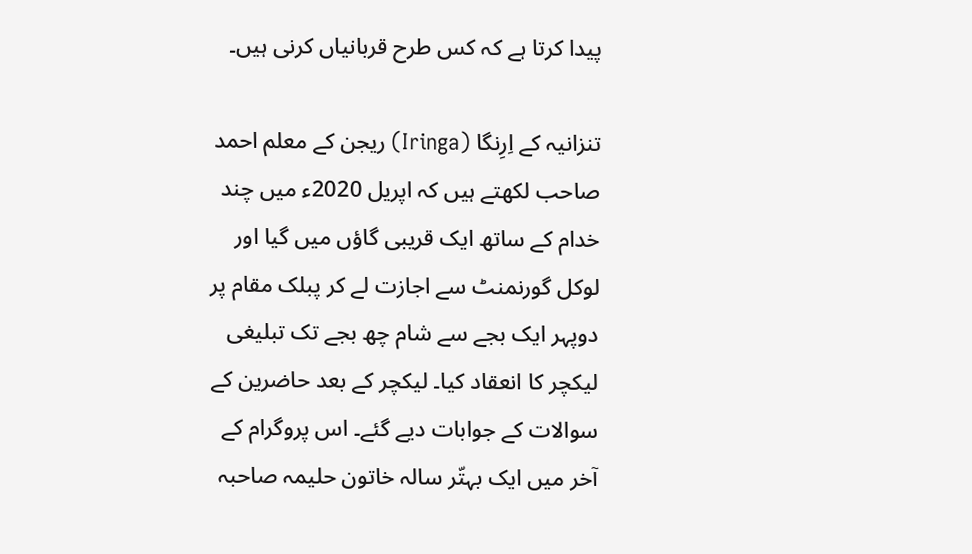پیدا کرتا ہے کہ کس طرح قربانیاں کرنی ہیں۔

تنزانیہ کے اِرِنگا (Iringa) ریجن کے معلم احمد صاحب لکھتے ہیں کہ اپریل 2020ء میں چند خدام کے ساتھ ایک قریبی گاؤں میں گیا اور لوکل گورنمنٹ سے اجازت لے کر پبلک مقام پر دوپہر ایک بجے سے شام چھ بجے تک تبلیغی لیکچر کا انعقاد کیا۔ لیکچر کے بعد حاضرین کے سوالات کے جوابات دیے گئے۔ اس پروگرام کے آخر میں ایک بہتّر سالہ خاتون حلیمہ صاحبہ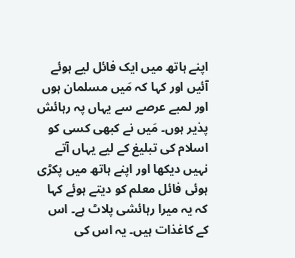اپنے ہاتھ میں ایک فائل لیے ہوئے آئیں اور کہا کہ مَیں مسلمان ہوں اور لمبے عرصے سے یہاں پہ رہائش پذیر ہوں۔ مَیں نے کبھی کسی کو اسلام کی تبلیغ کے لیے یہاں آتے نہیں دیکھا اور اپنے ہاتھ میں پکڑی ہوئی فائل معلم کو دیتے ہوئے کہا کہ یہ میرا رہائشی پلاٹ ہے۔ اس کے کاغذات ہیں۔ یہ اس کی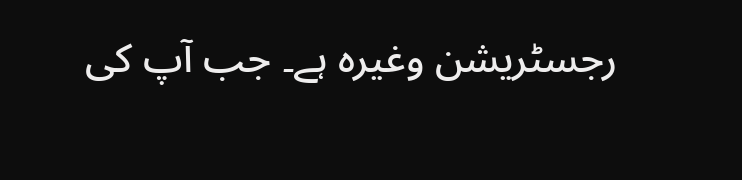رجسٹریشن وغیرہ ہے۔ جب آپ کی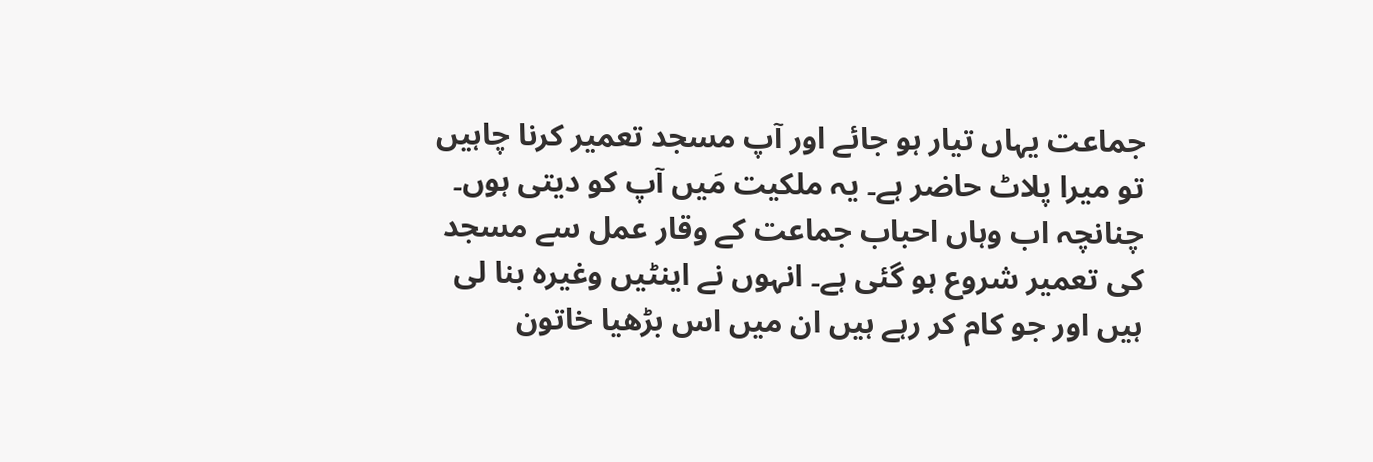جماعت یہاں تیار ہو جائے اور آپ مسجد تعمیر کرنا چاہیں تو میرا پلاٹ حاضر ہے۔ یہ ملکیت مَیں آپ کو دیتی ہوں۔ چنانچہ اب وہاں احباب جماعت کے وقار عمل سے مسجد کی تعمیر شروع ہو گئی ہے۔ انہوں نے اینٹیں وغیرہ بنا لی ہیں اور جو کام کر رہے ہیں ان میں اس بڑھیا خاتون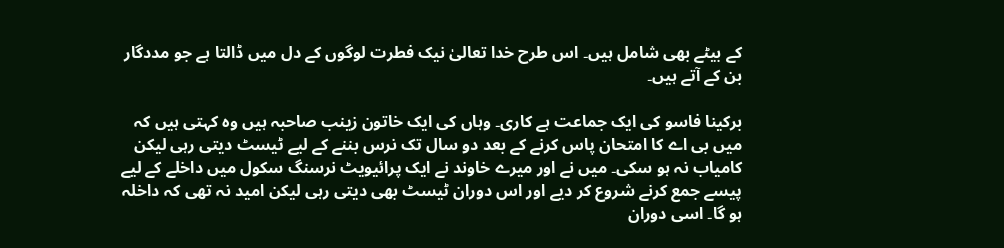کے بیٹے بھی شامل ہیں۔ اس طرح خدا تعالیٰ نیک فطرت لوگوں کے دل میں ڈالتا ہے جو مددگار بن کے آتے ہیں۔

برکینا فاسو کی ایک جماعت ہے کاری۔ وہاں کی ایک خاتون زینب صاحبہ ہیں وہ کہتی ہیں کہ میں بی اے کا امتحان پاس کرنے کے بعد دو سال تک نرس بننے کے لیے ٹیسٹ دیتی رہی لیکن کامیاب نہ ہو سکی۔ میں نے اور میرے خاوند نے ایک پرائیویٹ نرسنگ سکول میں داخلے کے لیے پیسے جمع کرنے شروع کر دیے اور اس دوران ٹیسٹ بھی دیتی رہی لیکن امید نہ تھی کہ داخلہ ہو گا۔ اسی دوران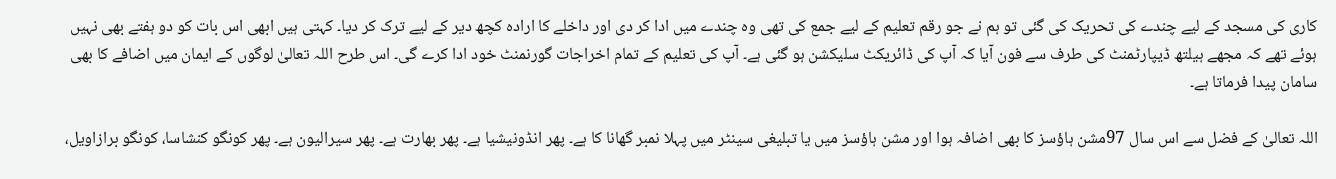کاری کی مسجد کے لیے چندے کی تحریک کی گئی تو ہم نے جو رقم تعلیم کے لیے جمع کی تھی وہ چندے میں ادا کر دی اور داخلے کا ارادہ کچھ دیر کے لیے ترک کر دیا۔ کہتی ہیں ابھی اس بات کو دو ہفتے بھی نہیں ہوئے تھے کہ مجھے ہیلتھ ڈیپارٹمنٹ کی طرف سے فون آیا کہ آپ کی ڈائریکٹ سلیکشن ہو گئی ہے۔ آپ کی تعلیم کے تمام اخراجات گورنمنٹ خود ادا کرے گی۔ اس طرح اللہ تعالیٰ لوگوں کے ایمان میں اضافے کا بھی سامان پیدا فرماتا ہے۔

اللہ تعالیٰ کے فضل سے اس سال 97مشن ہاؤسز کا بھی اضافہ ہوا اور مشن ہاؤسز میں یا تبلیغی سینٹر میں پہلا نمبر گھانا کا ہے۔ پھر انڈونیشیا ہے۔ پھر بھارت ہے۔ پھر سیرالیون ہے۔ پھر کونگو کنشاسا، کونگو برازاویل،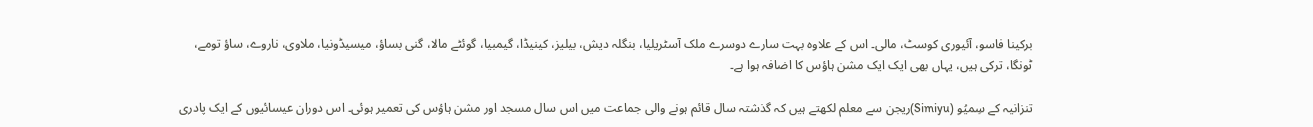برکینا فاسو، آئیوری کوسٹ، مالی۔ اس کے علاوہ بہت سارے دوسرے ملک آسٹریلیا، بنگلہ دیش، بیلیز، کینیڈا، گیمبیا، گوئٹے مالا، گنی بساؤ، میسیڈونیا، ملاوی، ناروے، ساؤ تومے، ٹونگا، ترکی ہیں، یہاں بھی ایک ایک مشن ہاؤس کا اضافہ ہوا ہے۔

تنزانیہ کے سِمیُو (Simiyu)ریجن سے معلم لکھتے ہیں کہ گذشتہ سال قائم ہونے والی جماعت میں اس سال مسجد اور مشن ہاؤس کی تعمیر ہوئی۔ اس دوران عیسائیوں کے ایک پادری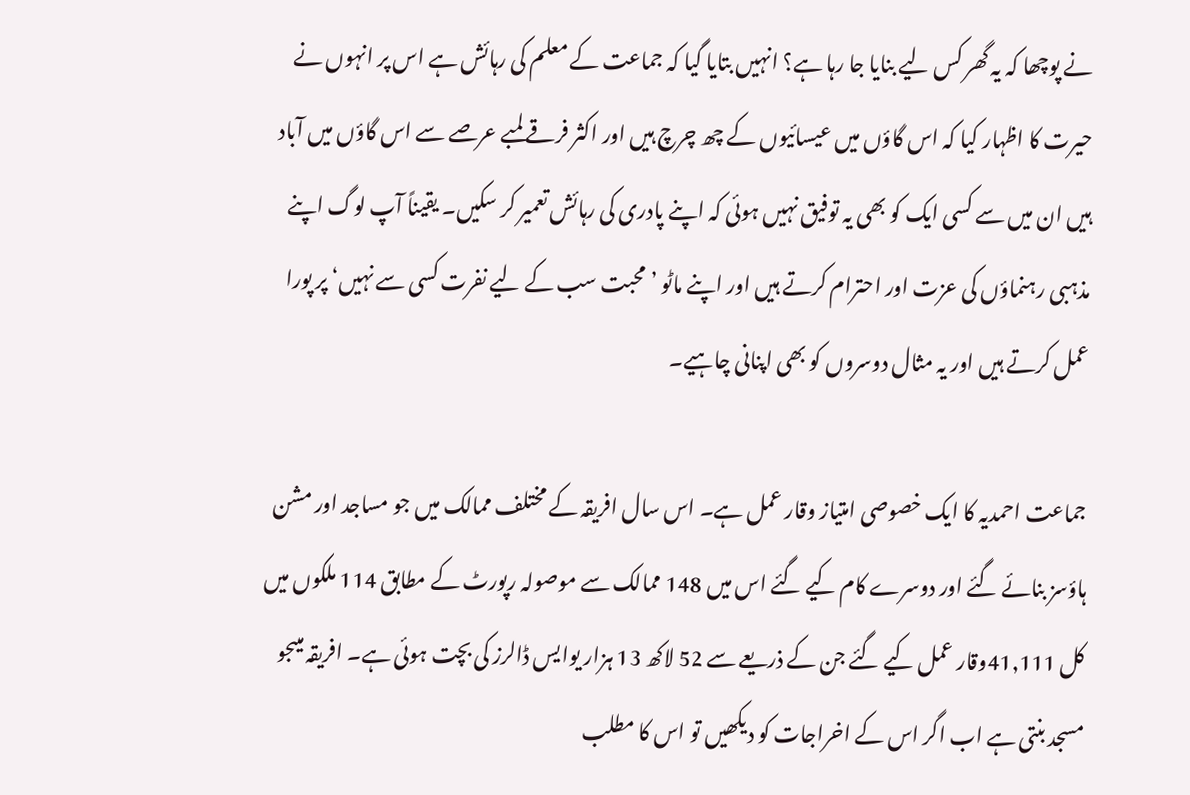نے پوچھا کہ یہ گھر کس لیے بنایا جا رہا ہے؟ انہیں بتایا گیا کہ جماعت کے معلم کی رہائش ہے اس پر انہوں نے حیرت کا اظہار کیا کہ اس گاؤں میں عیسائیوں کے چھ چرچ ہیں اور اکثر فرقے لمبے عرصے سے اس گاؤں میں آباد ہیں ان میں سے کسی ایک کو بھی یہ توفیق نہیں ہوئی کہ اپنے پادری کی رہائش تعمیر کر سکیں۔ یقیناً آپ لوگ اپنے مذہبی رہنماؤں کی عزت اور احترام کرتے ہیں اور اپنے ماٹو ’محبت سب کے لیے نفرت کسی سے نہیں‘ پر پورا عمل کرتے ہیں اور یہ مثال دوسروں کو بھی اپنانی چاہیے۔

جماعت احمدیہ کا ایک خصوصی امتیاز وقار عمل ہے۔ اس سال افریقہ کے مختلف ممالک میں جو مساجد اور مشن ہاؤسز بنائے گئے اور دوسرے کام کیے گئے اس میں 148 ممالک سے موصولہ رپورٹ کے مطابق 114 ملکوں میں کل 41,111وقار عمل کیے گئے جن کے ذریعے سے 52 لاکھ 13 ہزار یوایس ڈالرز کی بچت ہوئی ہے۔ افریقہ میںجو مسجد بنتی ہے اب اگر اس کے اخراجات کو دیکھیں تو اس کا مطلب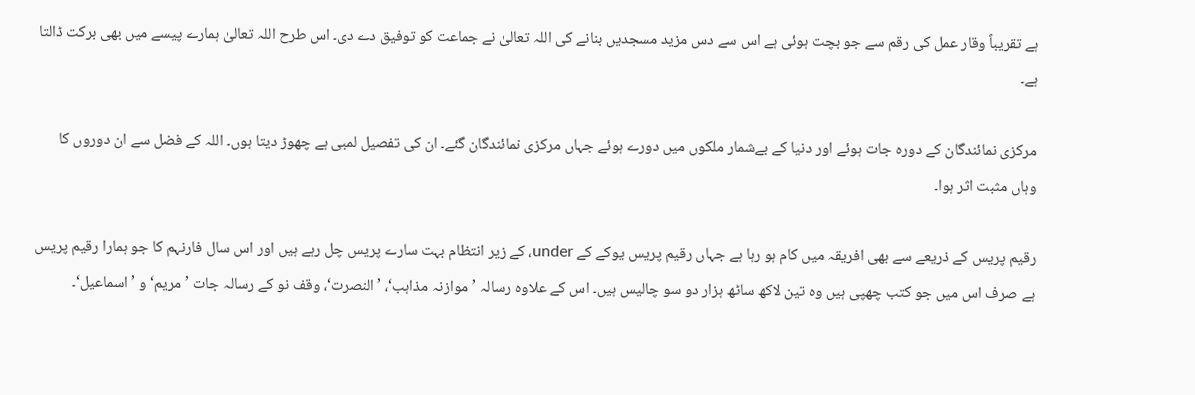ہے تقریباً وقار عمل کی رقم سے جو بچت ہوئی ہے اس سے دس مزید مسجدیں بنانے کی اللہ تعالیٰ نے جماعت کو توفیق دے دی۔ اس طرح اللہ تعالیٰ ہمارے پیسے میں بھی برکت ڈالتا ہے۔

مرکزی نمائندگان کے دورہ جات ہوئے اور دنیا کے بےشمار ملکوں میں دورے ہوئے جہاں مرکزی نمائندگان گئے۔ ان کی تفصیل لمبی ہے چھوڑ دیتا ہوں۔ اللہ کے فضل سے ان دوروں کا وہاں مثبت اثر ہوا۔

رقیم پریس کے ذریعے سے بھی افریقہ میں کام ہو رہا ہے جہاں رقیم پریس یوکے کے under، کے زیر انتظام بہت سارے پریس چل رہے ہیں اور اس سال فارنہم کا جو ہمارا رقیم پریس ہے صرف اس میں جو کتب چھپی ہیں وہ تین لاکھ ساٹھ ہزار دو سو چالیس ہیں۔ اس کے علاوہ رسالہ ’موازنہ مذاہب‘، ’النصرت‘، وقف نو کے رسالہ جات ’مریم‘ و ’اسماعیل‘۔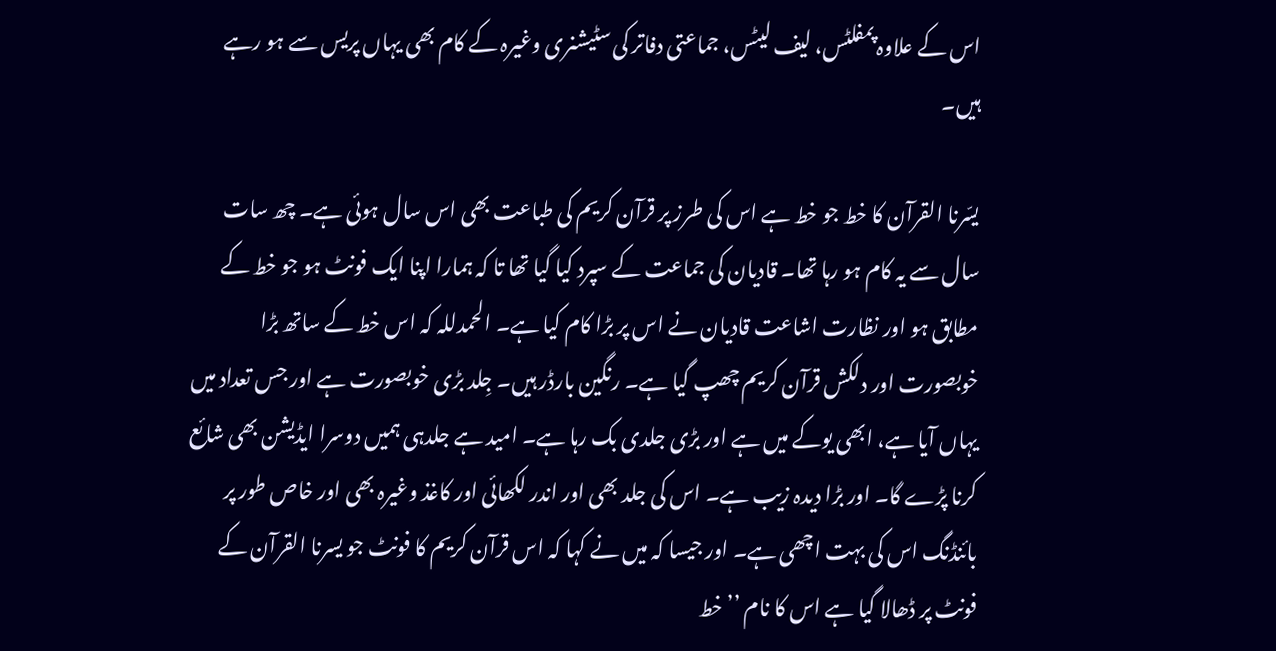اس کے علاوہ پمفلٹس، لیف لیٹس، جماعتی دفاتر کی سٹیشنری وغیرہ کے کام بھی یہاں پریس سے ہو رہے ہیں۔

یسّرنا القرآن کا خط جو خط ہے اس کی طرز پر قرآن کریم کی طباعت بھی اس سال ہوئی ہے۔ چھ سات سال سے یہ کام ہو رہا تھا۔ قادیان کی جماعت کے سپرد کیا گیا تھا تا کہ ہمارا اپنا ایک فونٹ ہو جو خط کے مطابق ہو اور نظارت اشاعت قادیان نے اس پر بڑا کام کیا ہے۔ الحمدللہ کہ اس خط کے ساتھ بڑا خوبصورت اور دلکش قرآن کریم چھپ گیا ہے۔ رنگین بارڈر ہیں۔ جِلد بڑی خوبصورت ہے اور جس تعداد میں یہاں آیا ہے، ابھی یوکے میں ہے اور بڑی جلدی بک رہا ہے۔ امید ہے جلدہی ہمیں دوسرا ایڈیشن بھی شائع کرنا پڑے گا۔ اور بڑا دیدہ زیب ہے۔ اس کی جلد بھی اور اندر لکھائی اور کاغذ وغیرہ بھی اور خاص طور پر بائنڈنگ اس کی بہت اچھی ہے۔ اور جیسا کہ میں نے کہا کہ اس قرآن کریم کا فونٹ جو یسرنا القرآن کے فونٹ پر ڈھالا گیا ہے اس کا نام ’’خط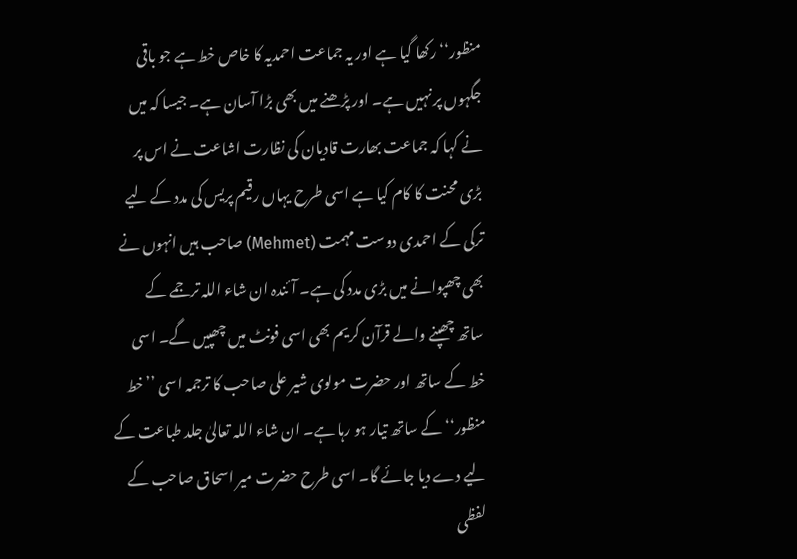منظور‘‘ رکھا گیا ہے اور یہ جماعت احمدیہ کا خاص خط ہے جو باقی جگہوں پر نہیں ہے۔ اور پڑھنے میں بھی بڑا آسان ہے۔ جیسا کہ میں نے کہا کہ جماعت بھارت قادیان کی نظارت اشاعت نے اس پر بڑی محنت کا کام کیا ہے اسی طرح یہاں رقیم پریس کی مدد کے لیے ترکی کے احمدی دوست مہمت (Mehmet) صاحب ہیں انہوں نے بھی چھپوانے میں بڑی مدد کی ہے۔ آئندہ ان شاء اللہ ترجمے کے ساتھ چھپنے والے قرآن کریم بھی اسی فونٹ میں چھپیں گے۔ اسی خط کے ساتھ اور حضرت مولوی شیر علی صاحب کا ترجمہ اسی ’’خط منظور‘‘ کے ساتھ تیار ہو رہا ہے۔ ان شاء اللہ تعالیٰ جلد طباعت کے لیے دے دیا جائے گا۔ اسی طرح حضرت میر اسحاق صاحب کے لفظی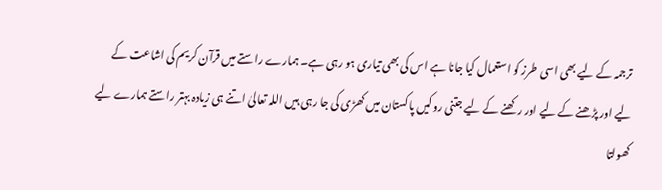ترجمہ کے لیے بھی اسی طرز کو استعمال کیا جانا ہے اس کی بھی تیاری ہو رہی ہے۔ ہمارے راستے میں قرآن کریم کی اشاعت کے لیے اور پڑھنے کے لیے اور رکھنے کے لیے جتنی روکیں پاکستان میں کھڑی کی جا رہی ہیں اللہ تعالیٰ اتنے ہی زیادہ بہتر راستے ہمارے لیے کھولتا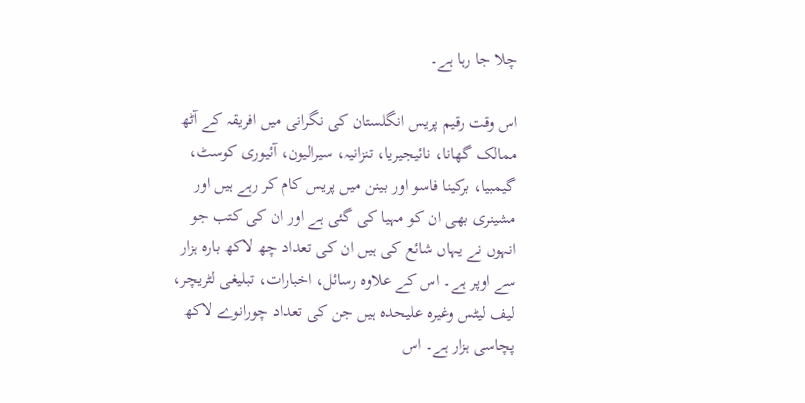چلا جا رہا ہے۔

اس وقت رقیم پریس انگلستان کی نگرانی میں افریقہ کے آٹھ ممالک گھانا، نائیجیریا، تنزانیہ، سیرالیون، آئیوری کوسٹ، گیمبیا، برکینا فاسو اور بینن میں پریس کام کر رہے ہیں اور مشینری بھی ان کو مہیا کی گئی ہے اور ان کی کتب جو انہوں نے یہاں شائع کی ہیں ان کی تعداد چھ لاکھ بارہ ہزار سے اوپر ہے۔ اس کے علاوہ رسائل، اخبارات، تبلیغی لٹریچر، لیف لیٹس وغیرہ علیحدہ ہیں جن کی تعداد چورانوے لاکھ پچاسی ہزار ہے۔ اس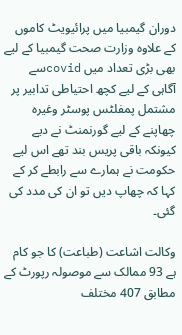دوران گیمبیا میں پرائیویٹ کاموں کے علاوہ وزارت صحت گیمبیا کے لیے بھی بڑی تعداد میں covidسے آگاہی کے لیے کچھ احتیاطی تدابیر پر مشتمل پمفلٹس پوسٹر وغیرہ چھاپنے کے لیے گورنمنٹ نے دیے کیونکہ باقی پریس بند تھے اس لیے حکومت نے ہمارے سے رابطے کر کے کہا کہ چھاپ دیں تو ان کی مدد کی گئی۔

وکالت اشاعت (طباعت) کا جو کام ہے 93 ممالک سے موصولہ رپورٹ کے مطابق 407 مختلف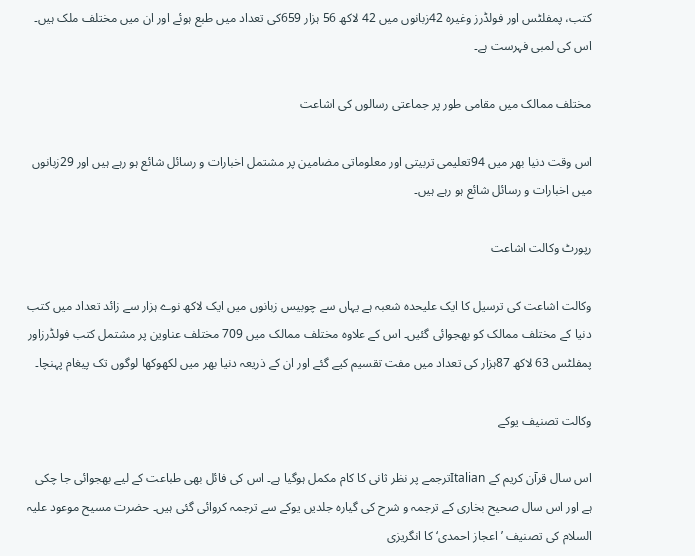کتب، پمفلٹس اور فولڈرز وغیرہ 42زبانوں میں 42 لاکھ 56 ہزار 659کی تعداد میں طبع ہوئے اور ان میں مختلف ملک ہیں۔ اس کی لمبی فہرست ہے۔

مختلف ممالک میں مقامی طور پر جماعتی رسالوں کی اشاعت

اس وقت دنیا بھر میں 94تعلیمی تربیتی اور معلوماتی مضامین پر مشتمل اخبارات و رسائل شائع ہو رہے ہیں اور 29زبانوں میں اخبارات و رسائل شائع ہو رہے ہیں۔

رپورٹ وکالت اشاعت

وکالت اشاعت کی ترسیل کا ایک علیحدہ شعبہ ہے یہاں سے چوبیس زبانوں میں ایک لاکھ نوے ہزار سے زائد تعداد میں کتب دنیا کے مختلف ممالک کو بھجوائی گئیں۔ اس کے علاوہ مختلف ممالک میں 709 مختلف عناوین پر مشتمل کتب فولڈرزاور پمفلٹس 63 لاکھ 87ہزار کی تعداد میں مفت تقسیم کیے گئے اور ان کے ذریعہ دنیا بھر میں لکھوکھا لوگوں تک پیغام پہنچا۔

وکالت تصنیف یوکے

اس سال قرآن کریم کے Italianترجمے پر نظر ثانی کا کام مکمل ہوگیا ہے۔ اس کی فائل بھی طباعت کے لیے بھجوائی جا چکی ہے اور اس سال صحیح بخاری کے ترجمہ و شرح کی گیارہ جلدیں یوکے سے ترجمہ کروائی گئی ہیں۔ حضرت مسیح موعود علیہ السلام کی تصنیف ’اعجاز احمدی‘ کا انگریزی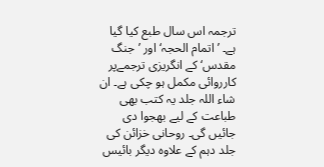ترجمہ اس سال طبع کیا گیا ہے۔ ’اتمام الحجہ‘ اور ’جنگ مقدس‘ کے انگریزی ترجمےپر کارروائی مکمل ہو چکی ہے۔ ان شاء اللہ جلد یہ کتب بھی طباعت کے لیے بھجوا دی جائیں گی۔ روحانی خزائن کی جلد دہم کے علاوہ دیگر بائیس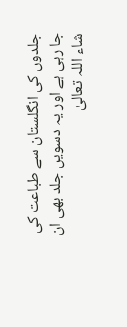جلدوں کی انگلستان سے طباعت کی جا رہی ہے اور یہ دسویں جلد بھی ان شاء اللہ تعالیٰ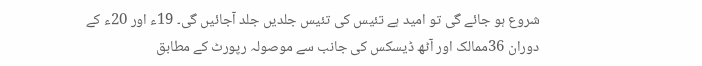شروع ہو جائے گی تو امید ہے تئیس کی تئیس جلدیں جلد آجائیں گی۔ 19ء اور 20ء کے دوران 36ممالک اور آٹھ ڈیسکس کی جانب سے موصولہ رپورٹ کے مطابق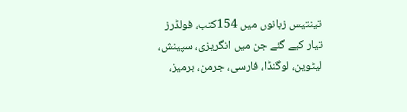تینتیس زبانوں میں 154کتب، فولڈرز تیار کیے گئے جن میں انگریزی، سپینش، لیٹوین، لوگنڈا، فارسی، جرمن، برمیز،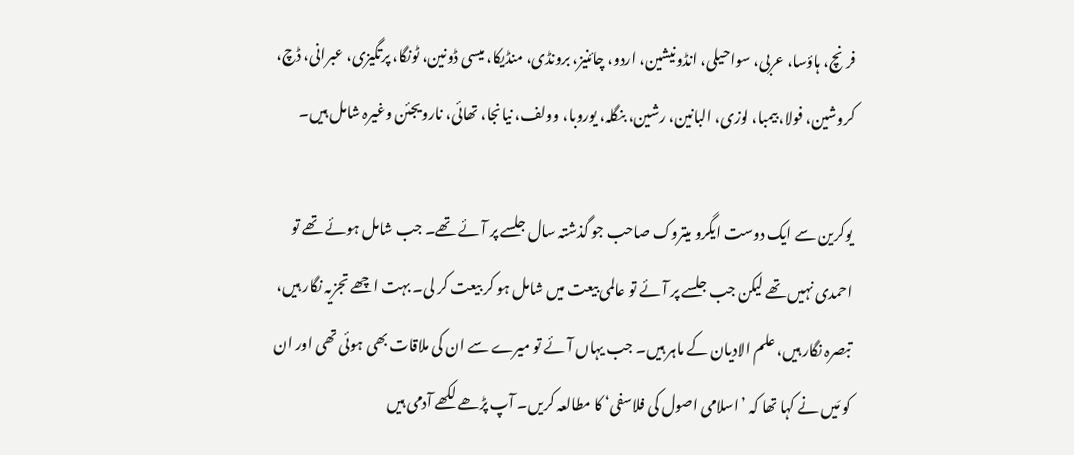فرنچ، ہاؤسا، عربی، سواحیلی، انڈونیشین، اردو، چائنیز، برونڈی، منڈیکا، میسی ڈونین، ٹونگا، پرتگیزی، عبرانی، ڈچ، کروشین، فولا، بیمبا، لوزی، البانین، رشین، بنگلہ، یوروبا، وولف، نیانجا، تھائی، نارویجئن وغیرہ شامل ہیں۔

یوکرین سے ایک دوست ایگرو میتروک صاحب جو گذشتہ سال جلسے پر آئے تھے۔ جب شامل ہوئے تھے تو احمدی نہیں تھے لیکن جب جلسے پر آئے تو عالمی بیعت میں شامل ہو کر بیعت کر لی۔ بہت اچھے تجزیہ نگار ہیں، تبصرہ نگار ہیں، علم الادیان کے ماہر ہیں۔ جب یہاں آئے تو میرے سے ان کی ملاقات بھی ہوئی تھی اور ان کو مَیں نے کہا تھا کہ ’اسلامی اصول کی فلاسفی‘ کا مطالعہ کریں۔ آپ پڑھے لکھے آدمی ہیں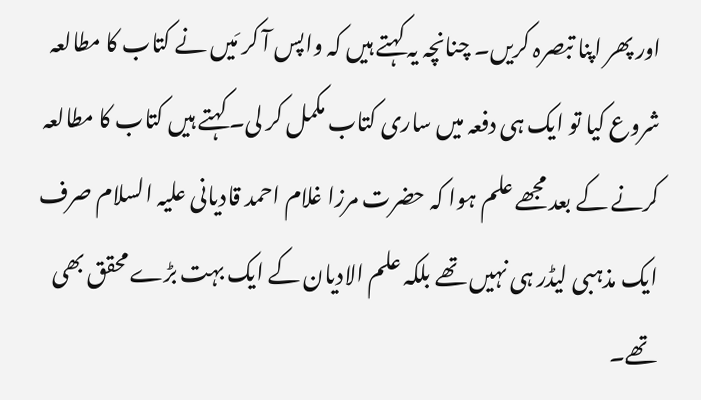اور پھر اپنا تبصرہ کریں۔ چنانچہ یہ کہتے ہیں کہ واپس آ کر مَیں نے کتاب کا مطالعہ شروع کیا تو ایک ہی دفعہ میں ساری کتاب مکمل کر لی۔ کہتے ہیں کتاب کا مطالعہ کرنے کے بعد مجھے علم ہوا کہ حضرت مرزا غلام احمد قادیانی علیہ السلام صرف ایک مذہبی لیڈر ہی نہیں تھے بلکہ علم الادیان کے ایک بہت بڑے محقق بھی تھے۔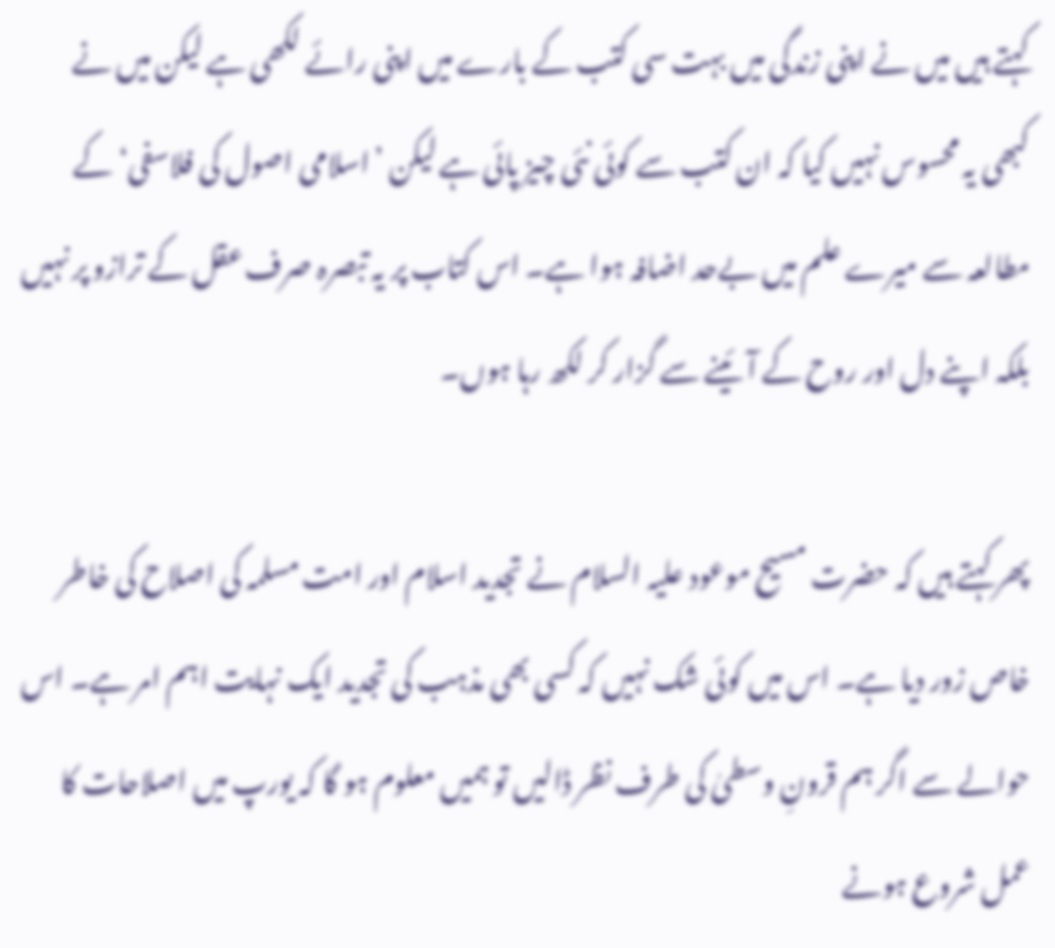کہتے ہیں میں نے اپنی زندگی میں بہت سی کتب کے بارے میں اپنی رائے لکھی ہے لیکن میں نے کبھی یہ محسوس نہیں کیا کہ ان کتب سے کوئی نئی چیز پائی ہے لیکن ’اسلامی اصول کی فلاسفی‘ کے مطالعہ سے میرے علم میں بےحد اضافہ ہوا ہے۔ اس کتاب پر یہ تبصرہ صرف عقل کے ترازو پر نہیں بلکہ اپنے دل اور روح کے آئینے سے گزار کر لکھ رہا ہوں۔

پھر کہتے ہیں کہ حضرت مسیح موعود علیہ السلام نے تجدید اسلام اور امت مسلمہ کی اصلاح کی خاطر خاص زور دیا ہے۔ اس میں کوئی شک نہیں کہ کسی بھی مذہب کی تجدید ایک نہایت اہم امر ہے۔ اس حوالے سے اگر ہم قرونِ وسطیٰ کی طرف نظر ڈالیں تو ہمیں معلوم ہو گا کہ یورپ میں اصلاحات کا عمل شروع ہونے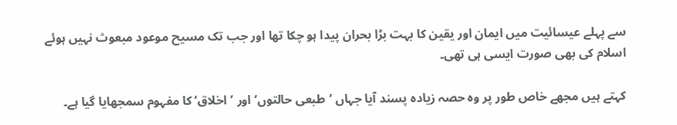سے پہلے عیسائیت میں ایمان اور یقین کا بہت بڑا بحران پیدا ہو چکا تھا اور جب تک مسیح موعود مبعوث نہیں ہوئے اسلام کی بھی صورت ایسی ہی تھی۔

کہتے ہیں مجھے خاص طور پر وہ حصہ زیادہ پسند آیا جہاں ’طبعی حالتوں‘ اور ’اخلاق‘ کا مفہوم سمجھایا گیا ہے۔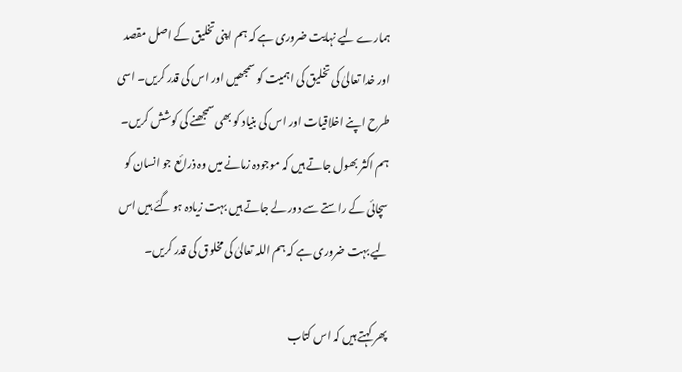ہمارے لیے نہایت ضروری ہے کہ ہم اپنی تخلیق کے اصل مقصد اور خدا تعالیٰ کی تخلیق کی اہمیت کو سمجھیں اور اس کی قدر کریں۔ اسی طرح اپنے اخلاقیات اور اس کی بنیاد کو بھی سمجھنے کی کوشش کریں۔ ہم اکثر بھول جاتے ہیں کہ موجودہ زمانے میں وہ ذرائع جو انسان کو سچائی کے راستے سے دور لے جاتے ہیں بہت زیادہ ہو گئے ہیں اس لیے بہت ضروری ہے کہ ہم اللہ تعالیٰ کی مخلوق کی قدر کریں۔

پھر کہتے ہیں کہ اس کتاب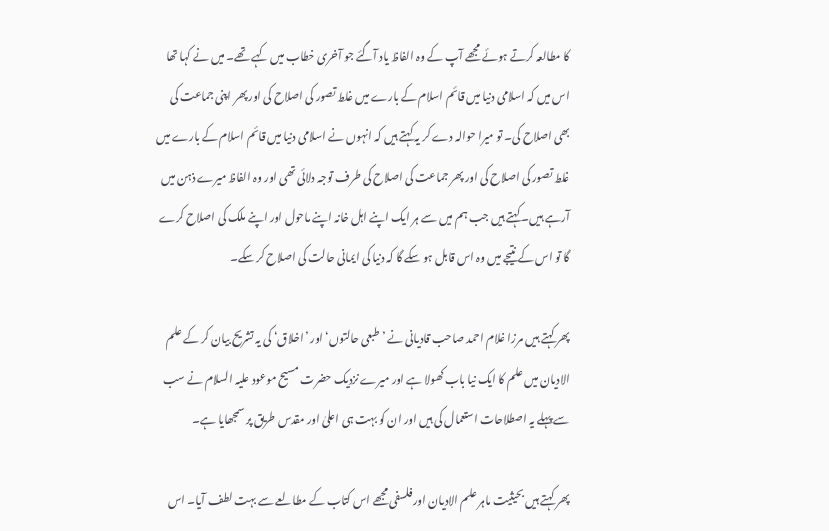کا مطالعہ کرتے ہوئے مجھے آپ کے وہ الفاظ یاد آگئے جو آخری خطاب میں کہے تھے۔ میں نے کہا تھا اس میں کہ اسلامی دنیا میں قائم اسلام کے بارے میں غلط تصور کی اصلاح کی اور پھر اپنی جماعت کی بھی اصلاح کی۔ تو میرا حوالہ دے کر یہ کہتے ہیں کہ انہوں نے اسلامی دنیا میں قائم اسلام کے بارے میں غلط تصور کی اصلاح کی اور پھر جماعت کی اصلاح کی طرف توجہ دلائی تھی اور وہ الفاظ میرے ذہن میں آرہے ہیں۔ کہتے ہیں جب ہم میں سے ہر ایک اپنے اہل خانہ اپنے ماحول اور اپنے ملک کی اصلاح کرے گا تو اس کے نتیجے میں وہ اس قابل ہو سکے گا کہ دنیا کی ایمانی حالت کی اصلاح کر سکے۔

پھر کہتے ہیں مرزا غلام احمد صاحب قادیانی نے ’طبعی حالتوں‘ اور ’اخلاق‘ کی یہ تشریح بیان کر کے علم الادیان میں علم کا ایک نیا باب کھولا ہے اور میرے نزدیک حضرت مسیح موعود علیہ السلام نے سب سے پہلے یہ اصطلاحات استعمال کی ہیں اور ان کو بہت ہی اعلیٰ اور مقدس طریق پر سمجھایا ہے۔

پھر کہتے ہیں بحیثیت ماہر علم الادیان اور فلسفی مجھے اس کتاب کے مطالعے سے بہت لطف آیا۔ اس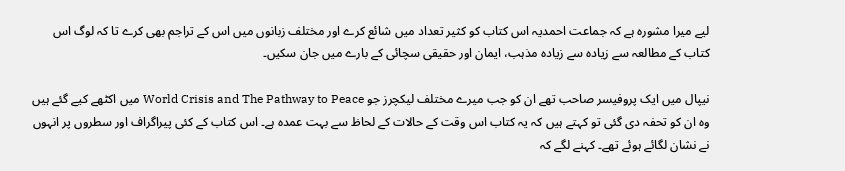لیے میرا مشورہ ہے کہ جماعت احمدیہ اس کتاب کو کثیر تعداد میں شائع کرے اور مختلف زبانوں میں اس کے تراجم بھی کرے تا کہ لوگ اس کتاب کے مطالعہ سے زیادہ سے زیادہ مذہب، ایمان اور حقیقی سچائی کے بارے میں جان سکیں۔

نیپال میں ایک پروفیسر صاحب تھے ان کو جب میرے مختلف لیکچرز جو World Crisis and The Pathway to Peace میں اکٹھے کیے گئے ہیں وہ ان کو تحفہ دی گئی تو کہتے ہیں کہ یہ کتاب اس وقت کے حالات کے لحاظ سے بہت عمدہ ہے۔ اس کتاب کے کئی پیراگراف اور سطروں پر انہوں نے نشان لگائے ہوئے تھے۔ کہنے لگے کہ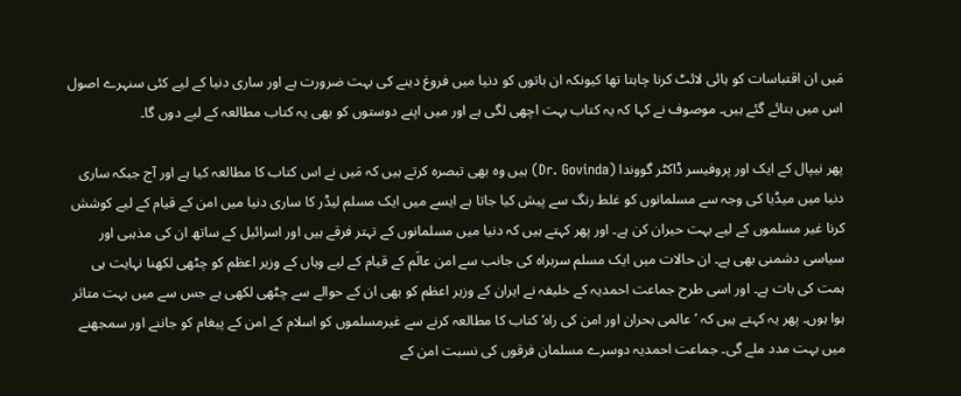مَیں ان اقتباسات کو ہائی لائٹ کرنا چاہتا تھا کیونکہ ان باتوں کو دنیا میں فروغ دینے کی بہت ضرورت ہے اور ساری دنیا کے لیے کئی سنہرے اصول اس میں بتائے گئے ہیں۔ موصوف نے کہا کہ یہ کتاب بہت اچھی لگی ہے اور میں اپنے دوستوں کو بھی یہ کتاب مطالعہ کے لیے دوں گا۔

پھر نیپال کے ایک اور پروفیسر ڈاکٹر گووندا (Dr. Govinda) ہیں وہ بھی تبصرہ کرتے ہیں کہ مَیں نے اس کتاب کا مطالعہ کیا ہے اور آج جبکہ ساری دنیا میں میڈیا کی وجہ سے مسلمانوں کو غلط رنگ سے پیش کیا جاتا ہے ایسے میں ایک مسلم لیڈر کا ساری دنیا میں امن کے قیام کے لیے کوشش کرنا غیر مسلموں کے لیے بہت حیران کن ہے۔ اور پھر کہتے ہیں کہ دنیا میں مسلمانوں کے تہتر فرقے ہیں اور اسرائیل کے ساتھ ان کی مذہبی اور سیاسی دشمنی بھی ہے۔ ان حالات میں ایک مسلم سربراہ کی جانب سے امن عالَم کے قیام کے لیے وہاں کے وزیر اعظم کو چٹھی لکھنا نہایت ہی ہمت کی بات ہے۔ اور اسی طرح جماعت احمدیہ کے خلیفہ نے ایران کے وزیر اعظم کو بھی ان کے حوالے سے چٹھی لکھی ہے جس سے میں بہت متاثر ہوا ہوں۔ پھر یہ کہتے ہیں کہ ’عالمی بحران اور امن کی راہ‘ کتاب کا مطالعہ کرنے سے غیرمسلموں کو اسلام کے امن کے پیغام کو جاننے اور سمجھنے میں بہت مدد ملے گی۔ جماعت احمدیہ دوسرے مسلمان فرقوں کی نسبت امن کے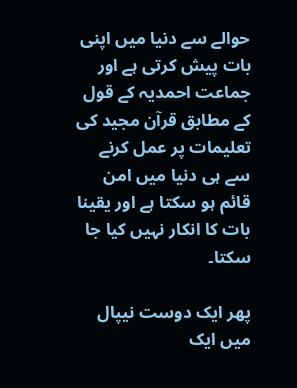حوالے سے دنیا میں اپنی بات پیش کرتی ہے اور جماعت احمدیہ کے قول کے مطابق قرآن مجید کی تعلیمات پر عمل کرنے سے ہی دنیا میں امن قائم ہو سکتا ہے اور یقینا بات کا انکار نہیں کیا جا سکتا۔

پھر ایک دوست نیپال میں ایک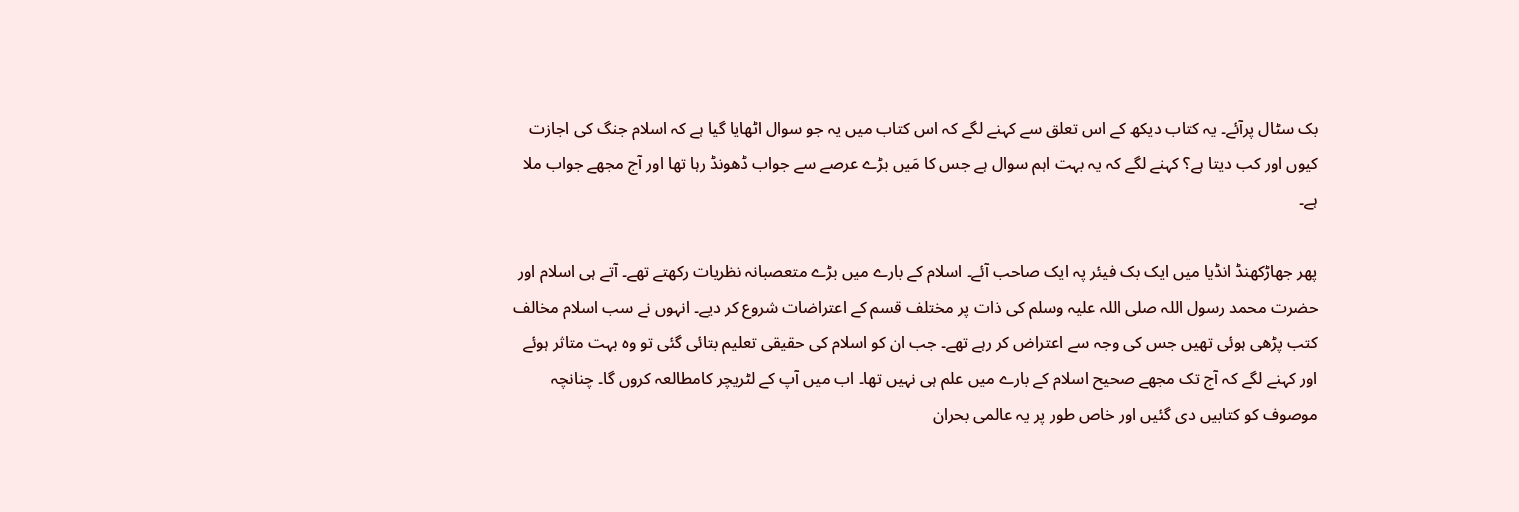بک سٹال پرآئے۔ یہ کتاب دیکھ کے اس تعلق سے کہنے لگے کہ اس کتاب میں یہ جو سوال اٹھایا گیا ہے کہ اسلام جنگ کی اجازت کیوں اور کب دیتا ہے؟ کہنے لگے کہ یہ بہت اہم سوال ہے جس کا مَیں بڑے عرصے سے جواب ڈھونڈ رہا تھا اور آج مجھے جواب ملا ہے۔

پھر جھاڑکھنڈ انڈیا میں ایک بک فیئر پہ ایک صاحب آئے۔ اسلام کے بارے میں بڑے متعصبانہ نظریات رکھتے تھے۔ آتے ہی اسلام اور حضرت محمد رسول اللہ صلی اللہ علیہ وسلم کی ذات پر مختلف قسم کے اعتراضات شروع کر دیے۔ انہوں نے سب اسلام مخالف کتب پڑھی ہوئی تھیں جس کی وجہ سے اعتراض کر رہے تھے۔ جب ان کو اسلام کی حقیقی تعلیم بتائی گئی تو وہ بہت متاثر ہوئے اور کہنے لگے کہ آج تک مجھے صحیح اسلام کے بارے میں علم ہی نہیں تھا۔ اب میں آپ کے لٹریچر کامطالعہ کروں گا۔ چنانچہ موصوف کو کتابیں دی گئیں اور خاص طور پر یہ عالمی بحران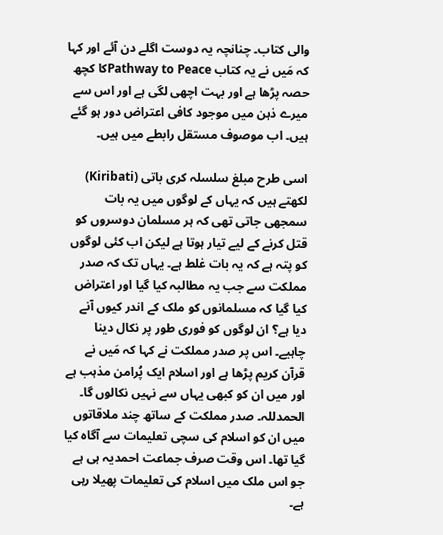والی کتاب۔ چنانچہ یہ دوست اگلے دن آئے اور کہا کہ مَیں نے یہ کتاب Pathway to Peaceکا کچھ حصہ پڑھا ہے اور بہت اچھی لگی ہے اور اس سے میرے ذہن میں موجود کافی اعتراض دور ہو گئے ہیں۔ اب موصوف مستقل رابطے میں ہیں۔

اسی طرح مبلغ سلسلہ کری باتی (Kiribati) لکھتے ہیں کہ یہاں کے لوگوں میں یہ بات سمجھی جاتی تھی کہ ہر مسلمان دوسروں کو قتل کرنے کے لیے تیار ہوتا ہے لیکن اب کئی لوگوں کو پتہ ہے کہ یہ بات غلط ہے۔ یہاں تک کہ صدر مملکت سے جب یہ مطالبہ کیا گیا اور اعتراض کیا گیا کہ مسلمانوں کو ملک کے اندر کیوں آنے دیا ہے؟ ان لوگوں کو فوری طور پر نکال دینا چاہیے۔ اس پر صدر مملکت نے کہا کہ مَیں نے قرآن کریم پڑھا ہے اور اسلام ایک پُرامن مذہب ہے اور میں ان کو کبھی یہاں سے نہیں نکالوں گا۔ الحمدللہ۔ صدر مملکت کے ساتھ چند ملاقاتوں میں ان کو اسلام کی سچی تعلیمات سے آگاہ کیا گیا تھا۔ اس وقت صرف جماعت احمدیہ ہی ہے جو اس ملک میں اسلام کی تعلیمات پھیلا رہی ہے۔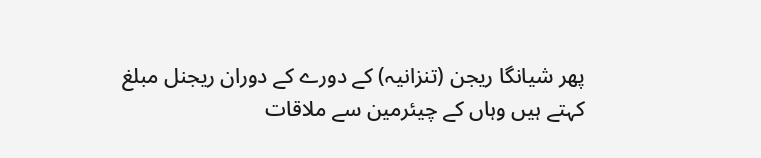پھر شیانگا ریجن (تنزانیہ) کے دورے کے دوران ریجنل مبلغ کہتے ہیں وہاں کے چیئرمین سے ملاقات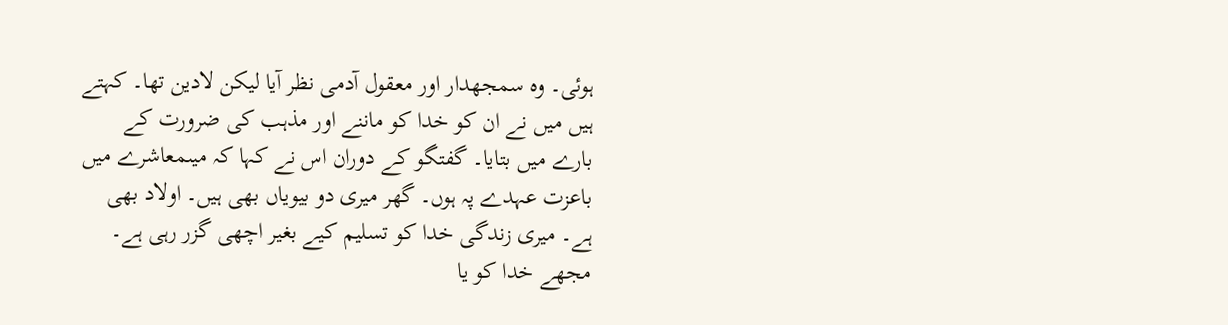ہوئی۔ وہ سمجھدار اور معقول آدمی نظر آیا لیکن لادین تھا۔ کہتے ہیں میں نے ان کو خدا کو ماننے اور مذہب کی ضرورت کے بارے میں بتایا۔ گفتگو کے دوران اس نے کہا کہ میںمعاشرے میں باعزت عہدے پہ ہوں۔ گھر میری دو بیویاں بھی ہیں۔ اولاد بھی ہے۔ میری زندگی خدا کو تسلیم کیے بغیر اچھی گزر رہی ہے۔ مجھے خدا کو یا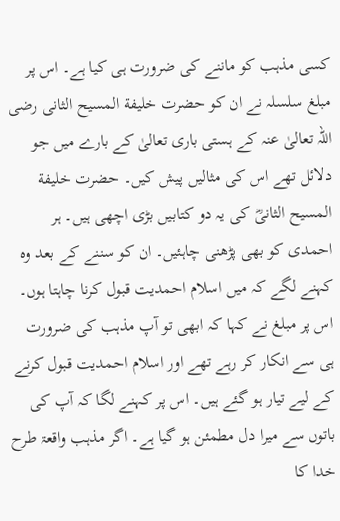کسی مذہب کو ماننے کی ضرورت ہی کیا ہے۔ اس پر مبلغ سلسلہ نے ان کو حضرت خلیفة المسیح الثانی رضی اللہ تعالیٰ عنہ کے ہستی باری تعالیٰ کے بارے میں جو دلائل تھے اس کی مثالیں پیش کیں۔ حضرت خلیفة المسیح الثانیؓ کی یہ دو کتابیں بڑی اچھی ہیں۔ ہر احمدی کو بھی پڑھنی چاہئیں۔ ان کو سننے کے بعد وہ کہنے لگے کہ میں اسلام احمدیت قبول کرنا چاہتا ہوں۔ اس پر مبلغ نے کہا کہ ابھی تو آپ مذہب کی ضرورت ہی سے انکار کر رہے تھے اور اسلام احمدیت قبول کرنے کے لیے تیار ہو گئے ہیں۔ اس پر کہنے لگا کہ آپ کی باتوں سے میرا دل مطمئن ہو گیا ہے۔ اگر مذہب واقعۃ طرح خدا کا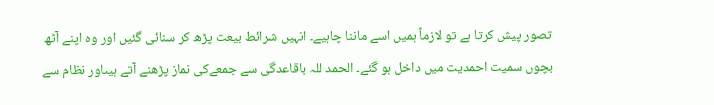تصور پیش کرتا ہے تو لازماً ہمیں اسے ماننا چاہیے۔ انہیں شرائط بیعت پڑھ کر سنائی گئیں اور وہ اپنے آٹھ بچوں سمیت احمدیت میں داخل ہو گئے۔ الحمد للہ باقاعدگی سے جمعےکی نماز پڑھنے آتے ہیںاور نظام سے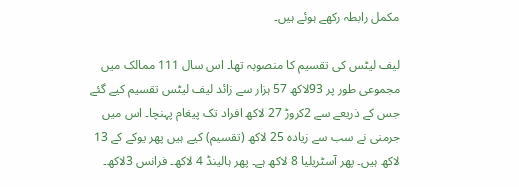مکمل رابطہ رکھے ہوئے ہیں۔

لیف لیٹس کی تقسیم کا منصوبہ تھا۔ اس سال 111 ممالک میں مجموعی طور پر 93لاکھ 57 ہزار سے زائد لیف لیٹس تقسیم کیے گئے جس کے ذریعے سے 2کروڑ 27 لاکھ افراد تک پیغام پہنچا۔ اس میں جرمنی نے سب سے زیادہ 25 لاکھ (تقسیم) کیے ہیں پھر یوکے کے 13 لاکھ ہیں۔ پھر آسٹریلیا 8 لاکھ ہے۔ پھر ہالینڈ 4 لاکھ۔ فرانس 3لاکھ۔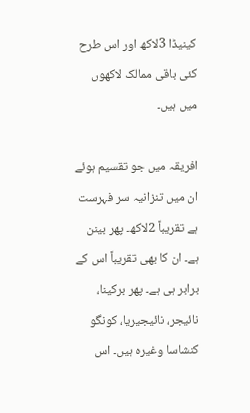کینیڈا 3لاکھ اور اس طرح کئی باقی ممالک لاکھوں میں ہیں۔

افریقہ میں جو تقسیم ہوئے ان میں تنزانیہ سر فہرست ہے تقریباً 2لاکھ۔ پھر بینن ہے۔ ان کا بھی تقریباً اس کے برابر ہی ہے۔ پھر برکینا، نائیجر، نائیجیریا، کونگو کنشاسا وغیرہ ہیں۔ اس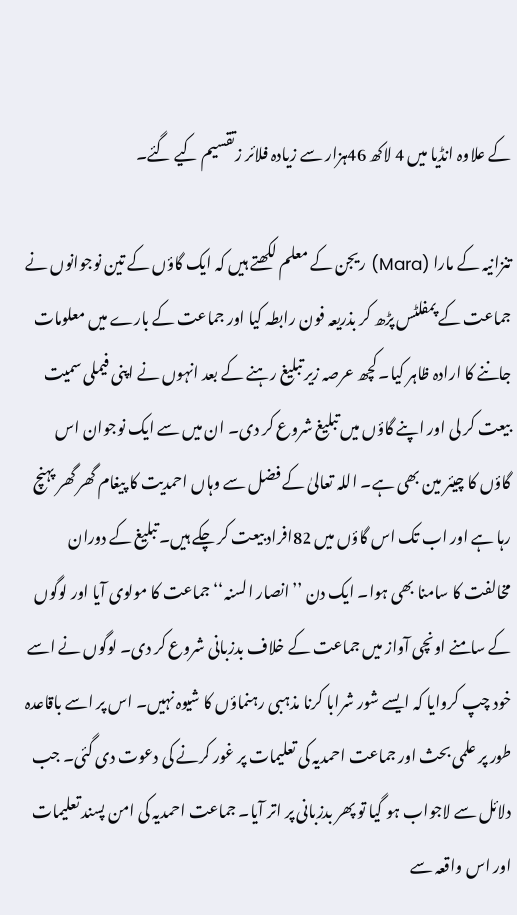کے علاوہ انڈیا میں 4 لاکھ 46ہزار سے زیادہ فلائر زتقسیم کیے گئے۔

تنزانیہ کے مارا (Mara) ریجن کے معلم لکھتے ہیں کہ ایک گاؤں کے تین نوجوانوں نے جماعت کے پمفلٹس پڑھ کر بذریعہ فون رابطہ کیا اور جماعت کے بارے میں معلومات جاننے کا ارادہ ظاہر کیا۔ کچھ عرصہ زیر تبلیغ رہنے کے بعد انہوں نے اپنی فیملی سمیت بیعت کر لی اور اپنے گاؤں میں تبلیغ شروع کر دی۔ ان میں سے ایک نوجوان اس گاؤں کا چیئر مین بھی ہے۔ اللہ تعالیٰ کے فضل سے وہاں احمدیت کا پیغام گھر گھر پہنچ رہا ہے اور اب تک اس گاؤں میں 82افراد بیعت کر چکے ہیں۔ تبلیغ کے دوران مخالفت کا سامنا بھی ہوا۔ ایک دن ’’انصار السنہ‘‘ جماعت کا مولوی آیا اور لوگوں کے سامنے اونچی آواز میں جماعت کے خلاف بدزبانی شروع کر دی۔ لوگوں نے اسے خود چپ کروایا کہ ایسے شور شرابا کرنا مذہبی رہنماؤں کا شیوہ نہیں۔ اس پر اسے باقاعدہ طور پر علمی بحث اور جماعت احمدیہ کی تعلیمات پر غور کرنے کی دعوت دی گئی۔ جب دلائل سے لاجواب ہو گیا تو پھر بدزبانی پر اتر آیا۔ جماعت احمدیہ کی امن پسند تعلیمات اور اس واقعہ سے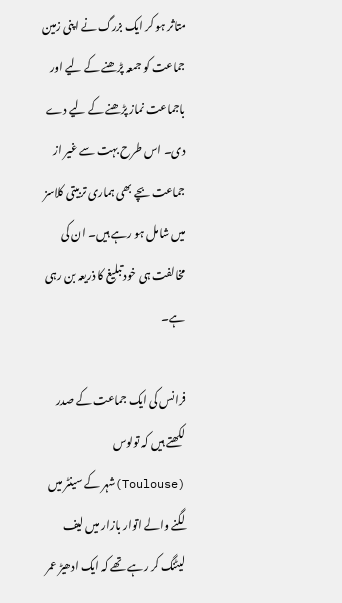متاثر ہو کر ایک بزرگ نے اپنی زمین جماعت کو جمعہ پڑھنے کے لیے اور باجماعت نماز پڑھنے کے لیے دے دی۔ اس طرح بہت سے غیر از جماعت بچے بھی ہماری تربیتی کلاسز میں شامل ہو رہے ہیں۔ ان کی مخالفت ہی خود تبلیغ کا ذریعہ بن رہی ہے۔

فرانس کی ایک جماعت کے صدر لکھتے ہیں کہ تولوس (Toulouse)شہر کے سینٹر میں لگنے والے اتوار بازار میں لیف لیٹنگ کر رہے تھے کہ ایک ادھیڑ عمر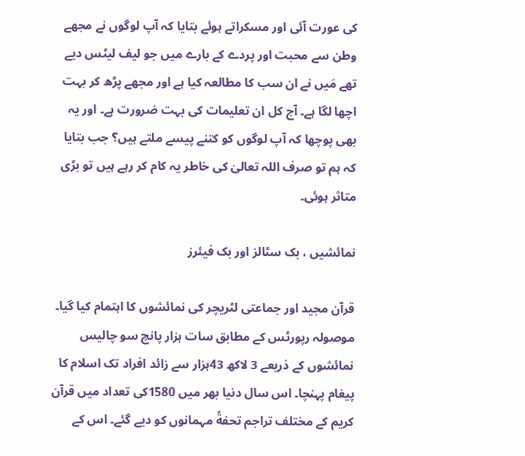کی عورت آئی اور مسکراتے ہوئے بتایا کہ آپ لوگوں نے مجھے وطن سے محبت اور پردے کے بارے میں جو لیف لیٹس دیے تھے مَیں نے ان سب کا مطالعہ کیا ہے اور مجھے پڑھ کر بہت اچھا لگا ہے۔ آج کل ان تعلیمات کی بہت ضرورت ہے۔ اور یہ بھی پوچھا کہ آپ لوگوں کو کتنے پیسے ملتے ہیں؟ جب بتایا کہ ہم تو صرف اللہ تعالیٰ کی خاطر یہ کام کر رہے ہیں تو بڑی متاثر ہوئی۔

نمائشیں ، بک سٹالز اور بک فیئرز

قرآن مجید اور جماعتی لٹریچر کی نمائشوں کا اہتمام کیا گیا۔ موصولہ رپورٹس کے مطابق سات ہزار پانچ سو چالیس نمائشوں کے ذریعے 3 لاکھ 43ہزار سے زائد افراد تک اسلام کا پیغام پہنچا۔ اس سال دنیا بھر میں 1580کی تعداد میں قرآن کریم کے مختلف تراجم تحفةً مہمانوں کو دیے گئے۔ اس کے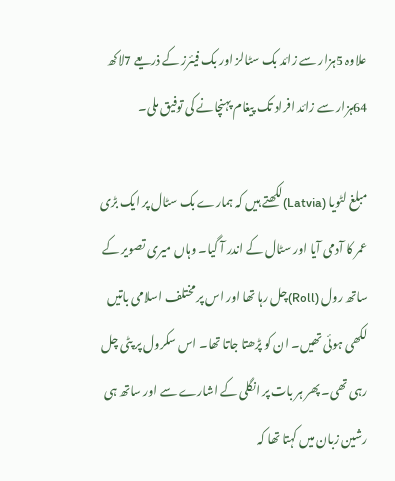علاوہ 5ہزار سے زائد بک سٹالز اور بک فیئرز کے ذریعے 7لاکھ 64ہزار سے زائد افراد تک پیغام پہنچانے کی توفیق ملی۔

مبلغ لٹویا (Latvia)لکھتے ہیں کہ ہمارے بک سٹال پر ایک بڑی عمر کا آدمی آیا اور سٹال کے اندر آ گیا۔ وہاں میری تصویر کے ساتھ رول (Roll)چل رہا تھا اور اس پر مختلف اسلامی باتیں لکھی ہوئی تھیں۔ ان کو پڑھتا جاتا تھا۔ اس سکرول پر پٹی چل رہی تھی۔ پھر ہر بات پر انگلی کے اشارے سے اور ساتھ ہی رشین زبان میں کہتا تھا کہ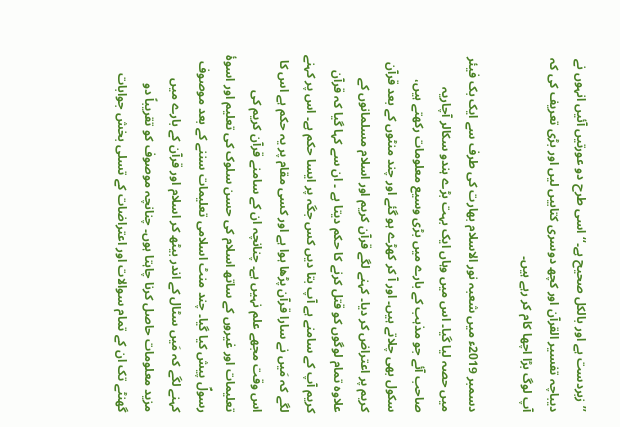’’زبردست ہے اور بالکل صحیح ہے۔‘‘ اسی طرح دو عورتیں آئیں انہوں نے دیباچہ تفسیر القرآن اور کچھ دوسری کتابیں لیں اور بڑی تعریف کی کہ آپ لوگ بڑا اچھا کام کر رہے ہیں۔

دسمبر 2019ء میں شعبہ نور الاسلام بھارت کی طرف سے ایک بک فیئر میں حصہ لیا گیا۔ اس میں وہاں ایک بہت بڑے ہندو سکالر آچاریہ صاحب آئے جو مذہب کے بارے میں بڑی وسیع معلومات رکھتے ہیں، سکول بھی چلاتے ہیں۔ اور آ کر کھڑے ہو گئے اور چند منٹوں کے بعد قرآن کریم پر اعتراض کر دیا۔ کہنے لگے قرآن کریم اور اسلام مسلمانوں کے علاوہ تمام لوگوں کو قتل کرنے کا حکم دیتا ہے ۔ ان سے کہا گیا کہ قرآن کریم آپ کے سامنے ہے آپ بتا دیں کس جگہ پر ایسا حکم ہے۔ اس پر کہنے لگے کہ مَیں نے سارا قرآن پڑھا ہوا ہے اور کسی مقام پر یہ حکم ہے اس کا اس وقت مجھے علم نہیں ہے۔ چنانچہ ان کے سامنے قرآن کریم کی تعلیمات اور غیروں کے ساتھ اسلام کی حسن سلوک کی تعلیم اور اسوۂ رسولؐ پیش کیا گیا۔ چند منٹ اسلامی تعلیمات سننے کے بعد موصوف کہنے لگے کہ مَیں سٹال کے اندر بیٹھ کر اسلام اور قرآن کے بارے میں مزید معلومات حاصل کرنا چاہتا ہوں۔ چنانچہ موصوف کو تقریباً دو گھنٹے تک ان کے تمام سوالات اور اعتراضات کے تسلی بخش جوابات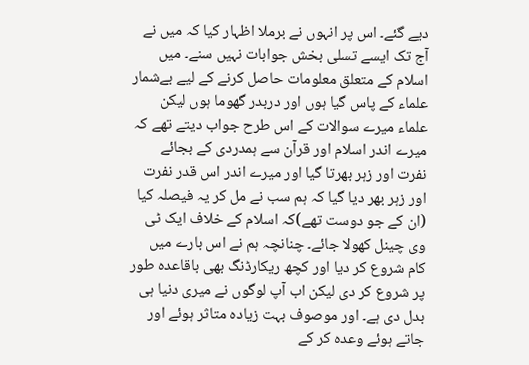دیے گئے۔ اس پر انہوں نے برملا اظہار کیا کہ میں نے آج تک ایسے تسلی بخش جوابات نہیں سنے۔ میں اسلام کے متعلق معلومات حاصل کرنے کے لیے بےشمار علماء کے پاس گیا ہوں اور دربدر گھوما ہوں لیکن علماء میرے سوالات کے اس طرح جواب دیتے تھے کہ میرے اندر اسلام اور قرآن سے ہمدردی کے بجائے نفرت اور زہر بھرتا گیا اور میرے اندر اس قدر نفرت اور زہر بھر دیا گیا کہ ہم سب نے مل کر یہ فیصلہ کیا (ان کے جو دوست تھے)کہ اسلام کے خلاف ایک ٹی وی چینل کھولا جائے۔ چنانچہ ہم نے اس بارے میں کام شروع کر دیا اور کچھ ریکارڈنگ بھی باقاعدہ طور پر شروع کر دی لیکن اب آپ لوگوں نے میری دنیا ہی بدل دی ہے۔ اور موصوف بہت زیادہ متاثر ہوئے اور جاتے ہوئے وعدہ کر کے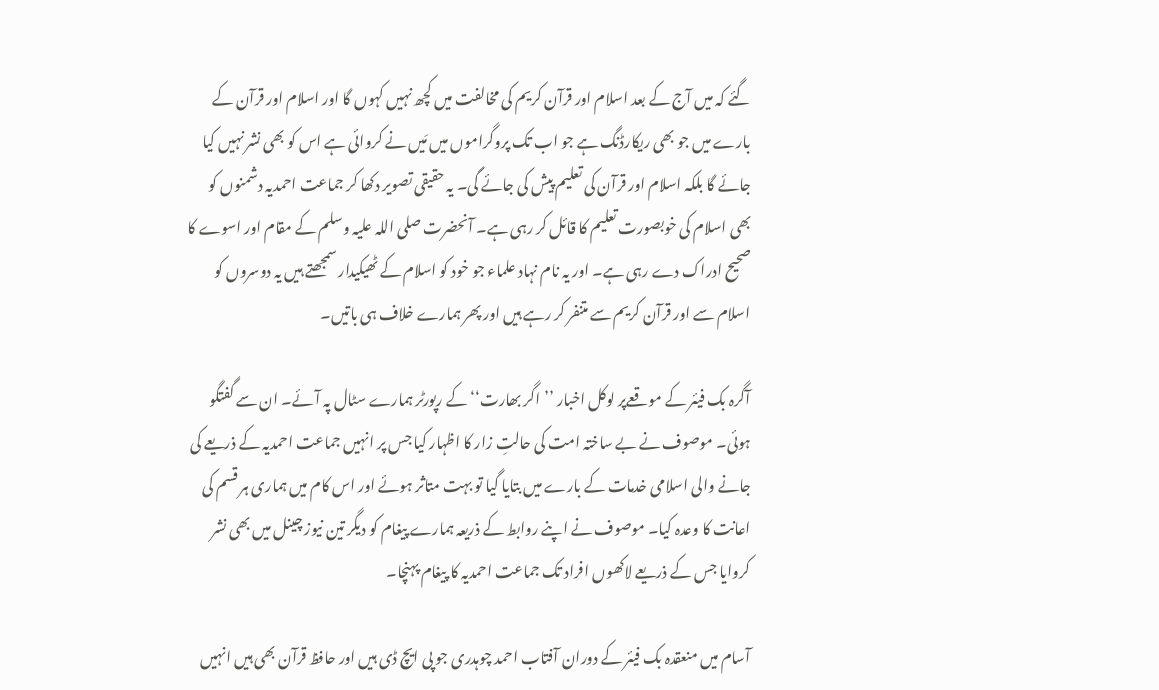گئے کہ میں آج کے بعد اسلام اور قرآن کریم کی مخالفت میں کچھ نہیں کہوں گا اور اسلام اور قرآن کے بارے میں جو بھی ریکارڈنگ ہے جو اب تک پروگراموں میں مَیں نے کروائی ہے اس کو بھی نشر نہیں کیا جائے گا بلکہ اسلام اور قرآن کی تعلیم پیش کی جائے گی۔ یہ حقیقی تصویر دکھا کر جماعت احمدیہ دشمنوں کو بھی اسلام کی خوبصورت تعلیم کا قائل کر رہی ہے۔ آنحضرت صلی اللہ علیہ وسلم کے مقام اور اسوے کا صحیح ادراک دے رہی ہے۔ اور یہ نام نہاد علماء جو خود کو اسلام کے ٹھیکیدار سمجھتے ہیں یہ دوسروں کو اسلام سے اور قرآن کریم سے متنفر کر رہے ہیں اور پھر ہمارے خلاف ہی باتیں۔

آگرہ بک فیئر کے موقعےپر لوکل اخبار ’’اگر بھارت‘‘ کے رپورٹر ہمارے سٹال پہ آئے۔ ان سے گفتگو ہوئی۔ موصوف نے بے ساختہ امت کی حالتِ زار کا اظہار کیا جس پر انہیں جماعت احمدیہ کے ذریعے کی جانے والی اسلامی خدمات کے بارے میں بتایا گیا تو بہت متاثر ہوئے اور اس کام میں ہماری ہر قسم کی اعانت کا وعدہ کیا۔ موصوف نے اپنے روابط کے ذریعہ ہمارے پیغام کو دیگر تین نیوز چینل میں بھی نشر کروایا جس کے ذریعے لاکھوں افراد تک جماعت احمدیہ کا پیغام پہنچا۔

آسام میں منعقدہ بک فیئر کے دوران آفتاب احمد چوہدری جو پی ایچ ڈی ہیں اور حافظ قرآن بھی ہیں انہیں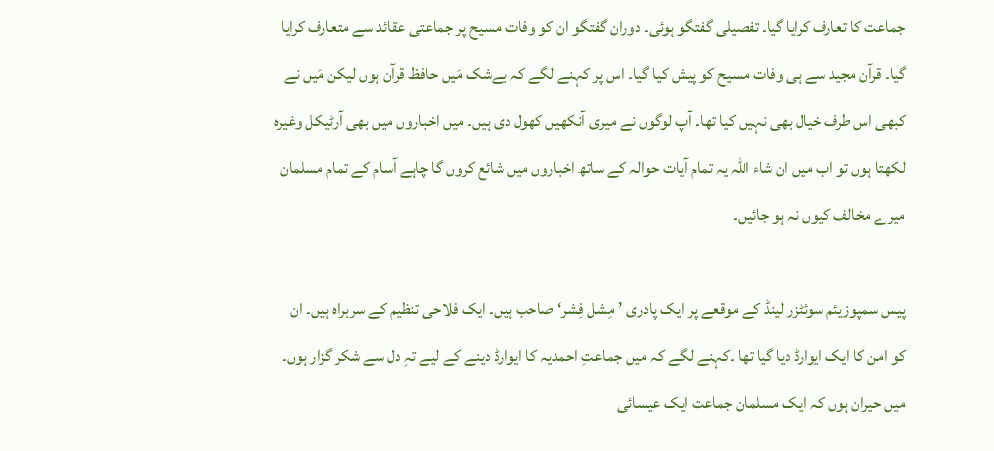جماعت کا تعارف کرایا گیا۔ تفصیلی گفتگو ہوئی۔ دوران گفتگو ان کو وفات مسیح پر جماعتی عقائد سے متعارف کرایا گیا۔ قرآن مجید سے ہی وفات مسیح کو پیش کیا گیا۔ اس پر کہنے لگے کہ بےشک مَیں حافظ قرآن ہوں لیکن مَیں نے کبھی اس طرف خیال بھی نہیں کیا تھا۔ آپ لوگوں نے میری آنکھیں کھول دی ہیں۔ میں اخباروں میں بھی آرٹیکل وغیرہ لکھتا ہوں تو اب میں ان شاء اللہ یہ تمام آیات حوالہ کے ساتھ اخباروں میں شائع کروں گا چاہے آسام کے تمام مسلمان میرے مخالف کیوں نہ ہو جائیں۔

پیس سمپوزیئم سوئٹزر لینڈ کے موقعے پر ایک پادری ’مِشل فِشر‘ صاحب ہیں۔ ایک فلاحی تنظیم کے سربراہ ہیں۔ ان کو امن کا ایک ایوارڈ دیا گیا تھا ۔کہنے لگے کہ میں جماعتِ احمدیہ کا ایوارڈ دینے کے لیے تہِ دل سے شکر گزار ہوں۔ میں حیران ہوں کہ ایک مسلمان جماعت ایک عیسائی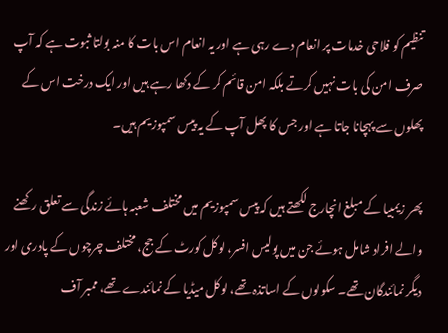تنظیم کو فلاحی خدمات پر انعام دے رہی ہے اور یہ انعام اس بات کا منہ بولتا ثبوت ہے کہ آپ صرف امن کی بات نہیں کرتے بلکہ امن قائم کر کے دکھا رہے ہیں اور ایک درخت اس کے پھلوں سے پہچانا جاتا ہے اور جس کا پھل آپ کے یہ پیس سمپوزیم ہیں۔

پھر زیمبیا کے مبلغ انچارج لکھتے ہیں کہ پیس سمپوزیم میں مختلف شعبہ ہائے زندگی سے تعلق رکھنے والے افراد شامل ہوئے جن میں پولیس افسر، لوکل کورٹ کے جج، مختلف چرچوں کے پادری اور دیگر نمائندگان تھے۔ سکولوں کے اساتذہ تھے، لوکل میڈیا کے نمائندے تھے، ممبر آف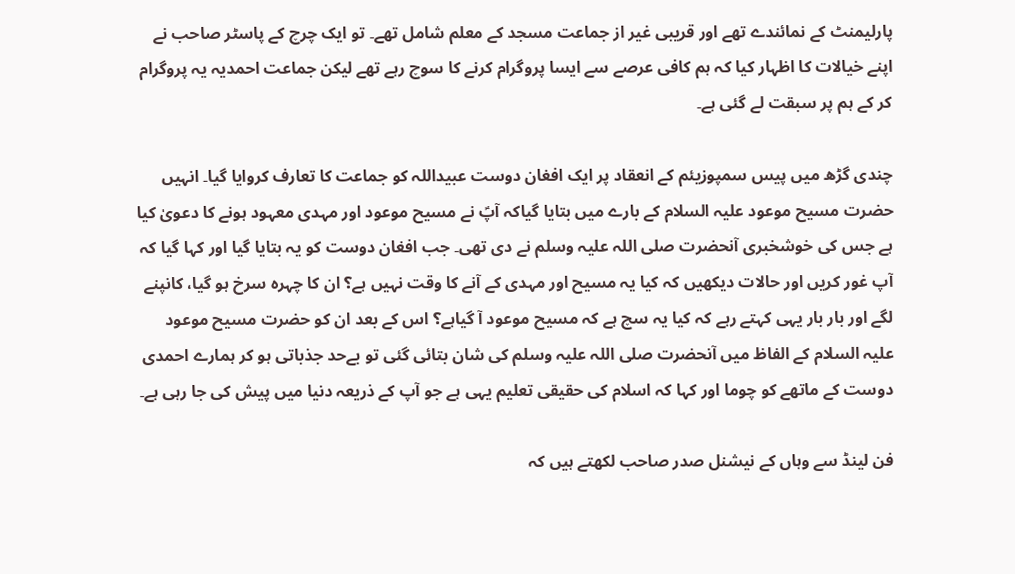پارلیمنٹ کے نمائندے تھے اور قریبی غیر از جماعت مسجد کے معلم شامل تھے۔ تو ایک چرچ کے پاسٹر صاحب نے اپنے خیالات کا اظہار کیا کہ ہم کافی عرصے سے ایسا پروگرام کرنے کا سوچ رہے تھے لیکن جماعت احمدیہ یہ پروگرام کر کے ہم پر سبقت لے گئی ہے۔

چندی گڑھ میں پیس سمپوزیئم کے انعقاد پر ایک افغان دوست عبیداللہ کو جماعت کا تعارف کروایا گیا۔ انہیں حضرت مسیح موعود علیہ السلام کے بارے میں بتایا گیاکہ آپؑ نے مسیح موعود اور مہدی معہود ہونے کا دعویٰ کیا ہے جس کی خوشخبری آنحضرت صلی اللہ علیہ وسلم نے دی تھی۔ جب افغان دوست کو یہ بتایا گیا اور کہا گیا کہ آپ غور کریں اور حالات دیکھیں کہ کیا یہ مسیح اور مہدی کے آنے کا وقت نہیں ہے؟ ان کا چہرہ سرخ ہو گیا، کانپنے لگے اور بار بار یہی کہتے رہے کہ کیا یہ سچ ہے کہ مسیح موعود آ گیاہے؟ اس کے بعد ان کو حضرت مسیح موعود علیہ السلام کے الفاظ میں آنحضرت صلی اللہ علیہ وسلم کی شان بتائی گئی تو بےحد جذباتی ہو کر ہمارے احمدی دوست کے ماتھے کو چوما اور کہا کہ اسلام کی حقیقی تعلیم یہی ہے جو آپ کے ذریعہ دنیا میں پیش کی جا رہی ہے۔

فن لینڈ سے وہاں کے نیشنل صدر صاحب لکھتے ہیں کہ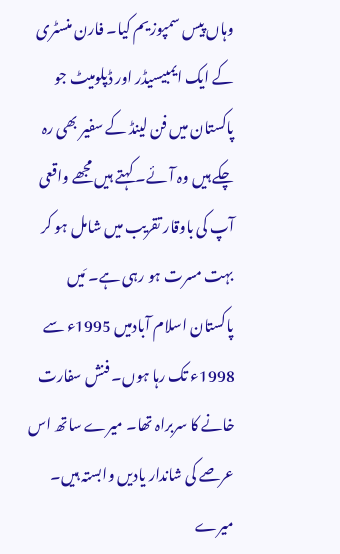وہاں پیس سمپوزیم کیا۔ فارن منسٹری کے ایک ایمبیسیڈر اور ڈپلومیٹ جو پاکستان میں فن لینڈ کے سفیر بھی رہ چکے ہیں وہ آئے۔ کہتے ہیں مجھے واقعی آپ کی باوقار تقریب میں شامل ہو کر بہت مسرت ہو رہی ہے۔ مَیں پاکستان اسلام آبادمیں 1995ء سے 1998ء تک رہا ہوں۔ فنش سفارت خانے کا سربراہ تھا۔ میرے ساتھ اس عرصے کی شاندار یادیں وابستہ ہیں۔ میرے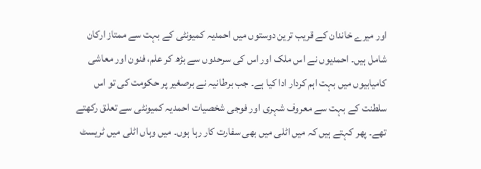اور میرے خاندان کے قریب ترین دوستوں میں احمدیہ کمیونٹی کے بہت سے ممتاز ارکان شامل ہیں۔ احمدیوں نے اس ملک اور اس کی سرحدوں سے بڑھ کر علم، فنون اور معاشی کامیابیوں میں بہت اہم کردار ادا کیا ہے۔ جب برطانیہ نے برصغیر پر حکومت کی تو اس سلطنت کے بہت سے معروف شہری اور فوجی شخصیات احمدیہ کمیونٹی سے تعلق رکھتے تھے۔ پھر کہتے ہیں کہ میں اٹلی میں بھی سفارت کار رہا ہوں۔ میں وہاں اٹلی میں ٹریسٹ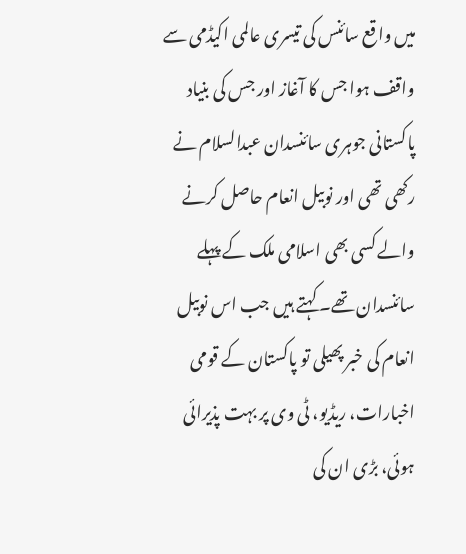میں واقع سائنس کی تیسری عالمی اکیڈمی سے واقف ہوا جس کا آغاز اور جس کی بنیاد پاکستانی جوہری سائنسدان عبدالسلام نے رکھی تھی اور نوبیل انعام حاصل کرنے والے کسی بھی اسلامی ملک کے پہلے سائنسدان تھے۔ کہتے ہیں جب اس نوبیل انعام کی خبر پھیلی تو پاکستان کے قومی اخبارات، ریڈیو، ٹی وی پر بہت پذیرائی ہوئی، بڑی ان کی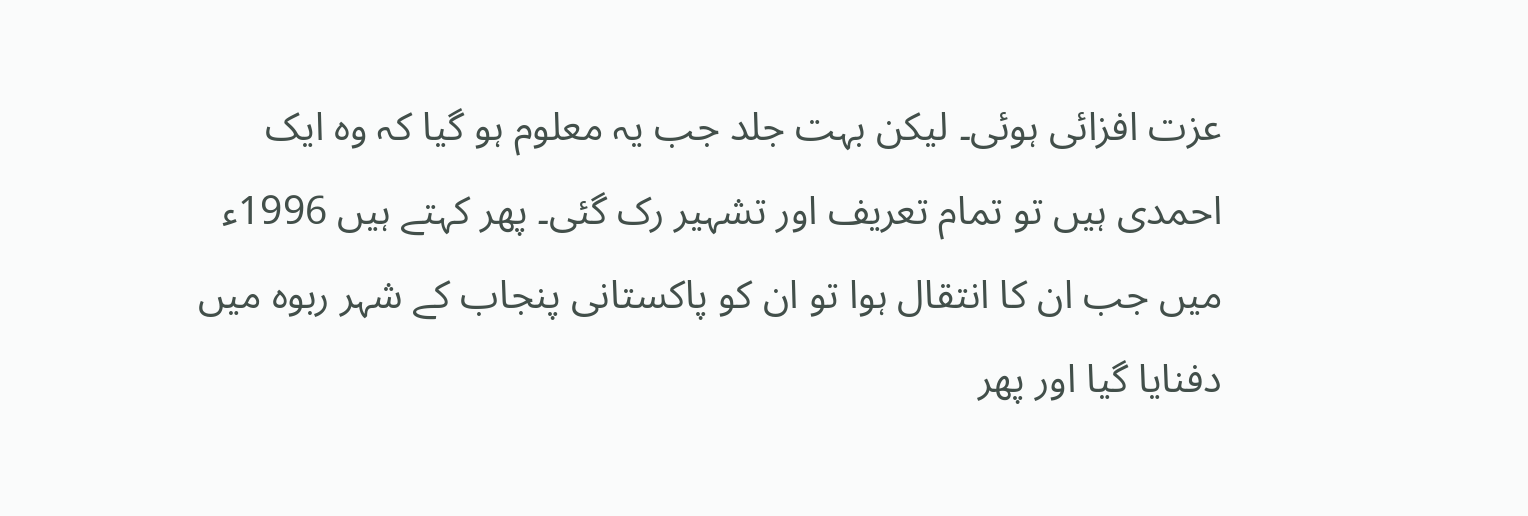عزت افزائی ہوئی۔ لیکن بہت جلد جب یہ معلوم ہو گیا کہ وہ ایک احمدی ہیں تو تمام تعریف اور تشہیر رک گئی۔ پھر کہتے ہیں 1996ء میں جب ان کا انتقال ہوا تو ان کو پاکستانی پنجاب کے شہر ربوہ میں دفنایا گیا اور پھر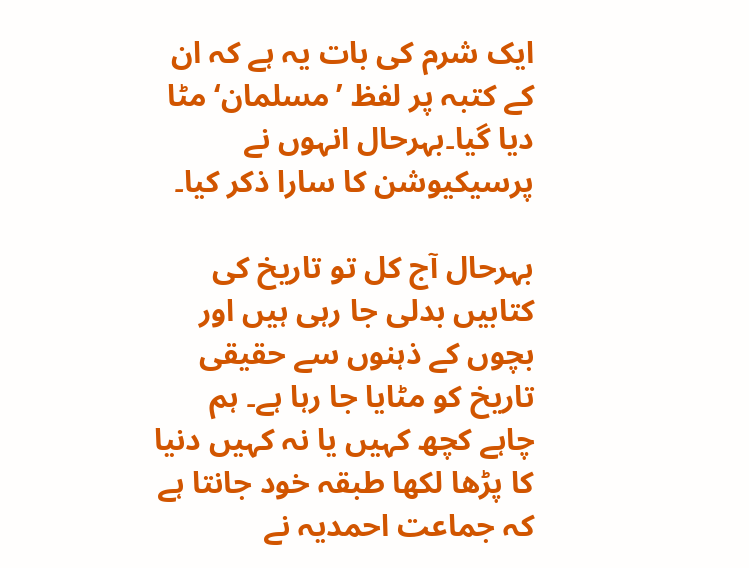ایک شرم کی بات یہ ہے کہ ان کے کتبہ پر لفظ ’مسلمان‘ مٹا دیا گیا۔بہرحال انہوں نے پرسیکیوشن کا سارا ذکر کیا۔

بہرحال آج کل تو تاریخ کی کتابیں بدلی جا رہی ہیں اور بچوں کے ذہنوں سے حقیقی تاریخ کو مٹایا جا رہا ہے۔ ہم چاہے کچھ کہیں یا نہ کہیں دنیا کا پڑھا لکھا طبقہ خود جانتا ہے کہ جماعت احمدیہ نے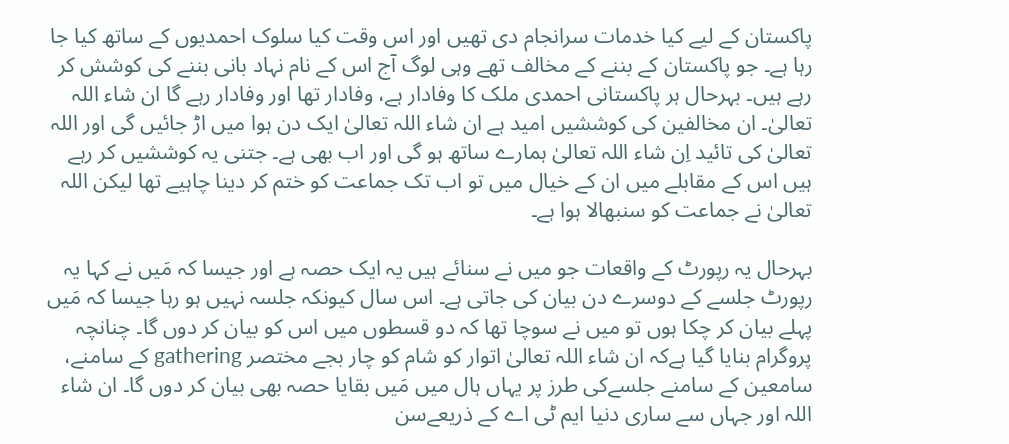پاکستان کے لیے کیا خدمات سرانجام دی تھیں اور اس وقت کیا سلوک احمدیوں کے ساتھ کیا جا رہا ہے۔ جو پاکستان کے بننے کے مخالف تھے وہی لوگ آج اس کے نام نہاد بانی بننے کی کوشش کر رہے ہیں۔ بہرحال ہر پاکستانی احمدی ملک کا وفادار ہے، وفادار تھا اور وفادار رہے گا ان شاء اللہ تعالیٰ۔ ان مخالفین کی کوششیں امید ہے ان شاء اللہ تعالیٰ ایک دن ہوا میں اڑ جائیں گی اور اللہ تعالیٰ کی تائید اِن شاء اللہ تعالیٰ ہمارے ساتھ ہو گی اور اب بھی ہے۔ جتنی یہ کوششیں کر رہے ہیں اس کے مقابلے میں ان کے خیال میں تو اب تک جماعت کو ختم کر دینا چاہیے تھا لیکن اللہ تعالیٰ نے جماعت کو سنبھالا ہوا ہے۔

بہرحال یہ رپورٹ کے واقعات جو میں نے سنائے ہیں یہ ایک حصہ ہے اور جیسا کہ مَیں نے کہا یہ رپورٹ جلسے کے دوسرے دن بیان کی جاتی ہے۔ اس سال کیونکہ جلسہ نہیں ہو رہا جیسا کہ مَیں پہلے بیان کر چکا ہوں تو میں نے سوچا تھا کہ دو قسطوں میں اس کو بیان کر دوں گا۔ چنانچہ پروگرام بنایا گیا ہےکہ ان شاء اللہ تعالیٰ اتوار کو شام کو چار بجے مختصر gathering کے سامنے، سامعین کے سامنے جلسےکی طرز پر یہاں ہال میں مَیں بقایا حصہ بھی بیان کر دوں گا۔ ان شاء اللہ اور جہاں سے ساری دنیا ایم ٹی اے کے ذریعےسن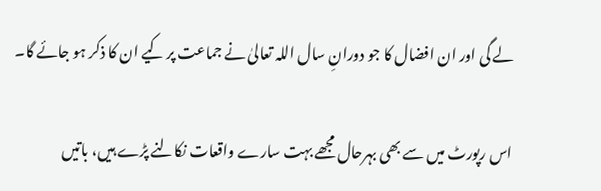لے گی اور ان افضال کا جو دورانِ سال اللہ تعالیٰ نے جماعت پر کیے ان کا ذکر ہو جائے گا۔

اس رپورٹ میں سے بھی بہرحال مجھے بہت سارے واقعات نکالنے پڑے ہیں، باتیں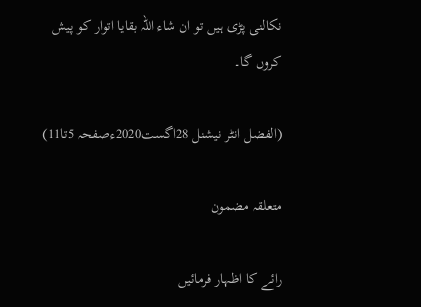نکالنی پڑی ہیں تو ان شاء اللہ بقایا اتوار کو پیش کروں گا۔

(الفضل انٹر نیشنل 28اگست2020ءصفحہ 5تا11)

متعلقہ مضمون

رائے کا اظہار فرمائیں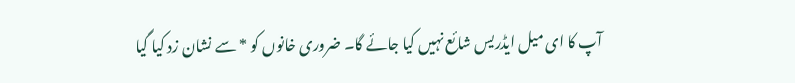آپ کا ای میل ایڈریس شائع نہیں کیا جائے گا۔ ضروری خانوں کو * سے نشان زد کیا گیا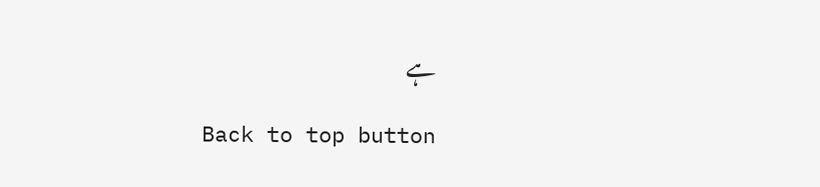ہے

Back to top button